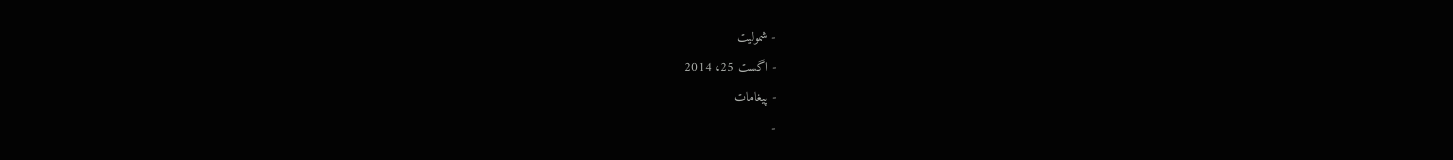- شمولیت
- اگست 25، 2014
- پیغامات
-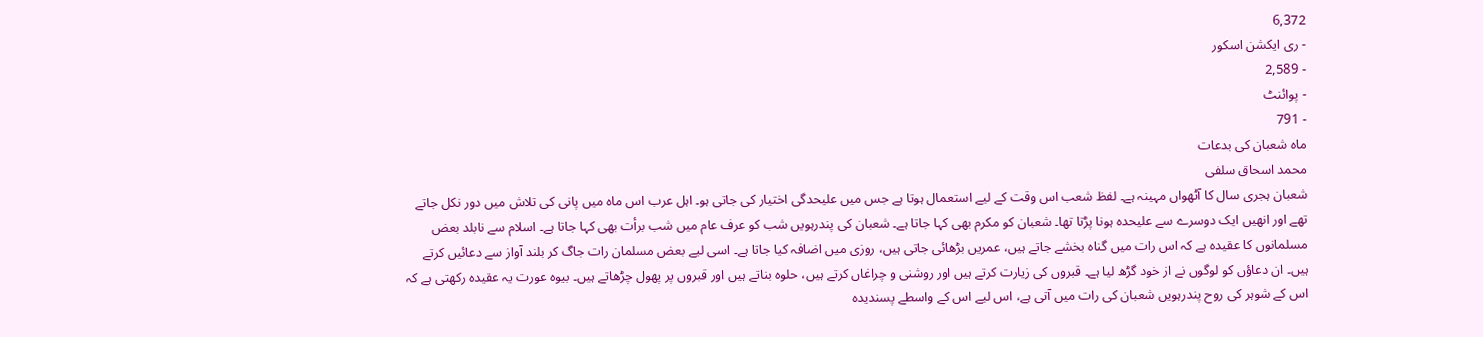6,372
- ری ایکشن اسکور
- 2,589
- پوائنٹ
- 791
ماہ شعبان کی بدعات
محمد اسحاق سلفی
شعبان ہجری سال کا آٹھواں مہینہ ہے۔ لفظ شعب اس وقت کے لیے استعمال ہوتا ہے جس میں علیحدگی اختیار کی جاتی ہو۔ اہل عرب اس ماہ میں پانی کی تلاش میں دور نکل جاتے تھے اور انھیں ایک دوسرے سے علیحدہ ہونا پڑتا تھا۔ شعبان کو مکرم بھی کہا جاتا ہے۔ شعبان کی پندرہویں شب کو عرف عام میں شب برأت بھی کہا جاتا ہے۔ اسلام سے نابلد بعض مسلمانوں کا عقیدہ ہے کہ اس رات میں گناہ بخشے جاتے ہیں، عمریں بڑھائی جاتی ہیں، روزی میں اضافہ کیا جاتا ہے۔ اسی لیے بعض مسلمان رات جاگ کر بلند آواز سے دعائیں کرتے ہیں۔ ان دعاؤں کو لوگوں نے از خود گڑھ لیا ہے۔ قبروں کی زیارت کرتے ہیں اور روشنی و چراغاں کرتے ہیں، حلوہ بناتے ہیں اور قبروں پر پھول چڑھاتے ہیں۔ بیوہ عورت یہ عقیدہ رکھتی ہے کہ اس کے شوہر کی روح پندرہویں شعبان کی رات میں آتی ہے، اس لیے اس کے واسطے پسندیدہ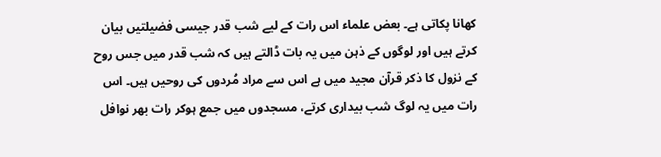کھانا پکاتی ہے۔ بعض علماء اس رات کے لیے شب قدر جیسی فضیلتیں بیان کرتے ہیں اور لوگوں کے ذہن میں یہ بات ڈالتے ہیں کہ شب قدر میں جس روح کے نزول کا ذکر قرآن مجید میں ہے اس سے مراد مُردوں کی روحیں ہیں۔ اس رات میں یہ لوگ شب بیداری کرتے، مسجدوں میں جمع ہوکر رات بھر نوافل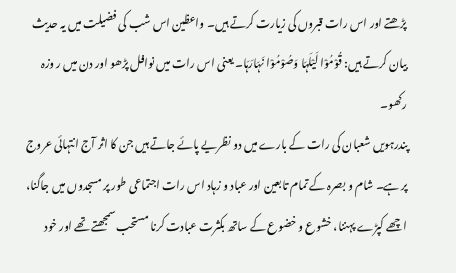پڑھتے اور اس رات قبروں کی زیارت کرتے ہیں۔ واعظین اس شب کی فضیلت میں یہ حدیث بیان کرتے ہیں: قُوْمُوْا لَیْلَہَا وَصُوْمُوْا نَہَارَہَا۔ یعنی اس رات میں نوافل پڑھو اور دن میں ر وزہ رکھو۔
پندرہویں شعبان کی رات کے بارے میں دو نظریے پائے جاتے ہیں جن کا اثر آج انتہائی عروج پر ہے۔ شام و بصرہ کے تمام تابعین اور عباد و زہاد اس رات اجتماعی طور پر مسجدوں میں جاگنا، اچھے کپڑے پہننا، خشوع و خضوع کے ساتھ بکثرت عبادت کرنا مستحب سمجھتے تھے اور خود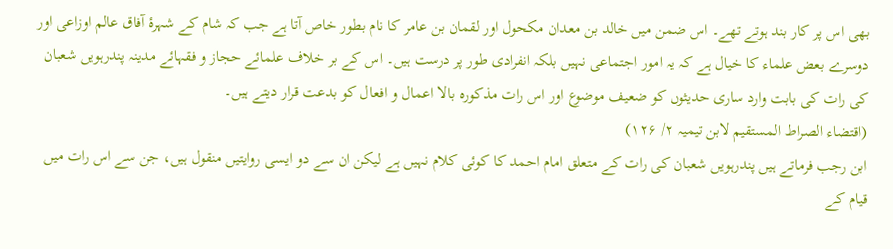بھی اس پر کار بند ہوتے تھے۔ اس ضمن میں خالد بن معدان مکحول اور لقمان بن عامر کا نام بطور خاص آتا ہے جب کہ شام کے شہرۂ آفاق عالم اوزاعی اور دوسرے بعض علماء کا خیال ہے کہ یہ امور اجتماعی نہیں بلکہ انفرادی طور پر درست ہیں۔ اس کے بر خلاف علمائے حجاز و فقہائے مدینہ پندرہویں شعبان کی رات کی بابت وارد ساری حدیثوں کو ضعیف موضوع اور اس رات مذکورہ بالا اعمال و افعال کو بدعت قرار دیتے ہیں۔
(اقتضاء الصراط المستقیم لابن تیمیہ ۲/ ۱۲۶)
ابن رجب فرماتے ہیں پندرہویں شعبان کی رات کے متعلق امام احمد کا کوئی کلام نہیں ہے لیکن ان سے دو ایسی روایتیں منقول ہیں، جن سے اس رات میں قیام کے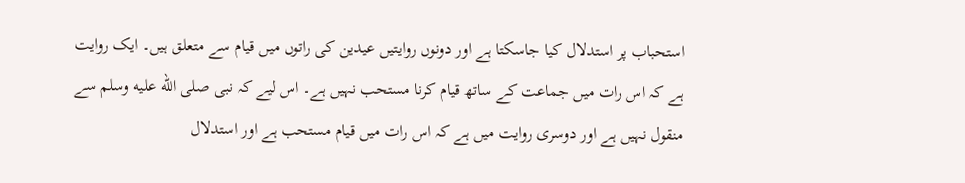استحباب پر استدلال کیا جاسکتا ہے اور دونوں روایتیں عیدین کی راتوں میں قیام سے متعلق ہیں۔ ایک روایت ہے کہ اس رات میں جماعت کے ساتھ قیام کرنا مستحب نہیں ہے۔ اس لیے کہ نبی صلى الله عليه وسلم سے منقول نہیں ہے اور دوسری روایت میں ہے کہ اس رات میں قیام مستحب ہے اور استدلال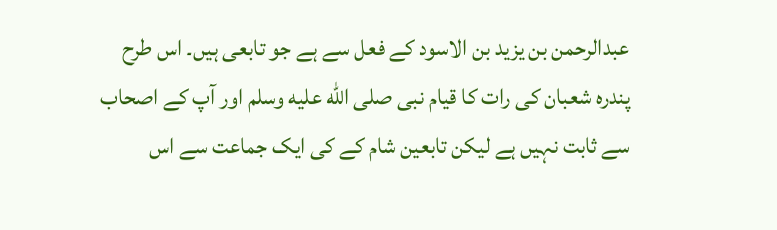عبدالرحمن بن یزید بن الاسود کے فعل سے ہے جو تابعی ہیں۔ اس طرح پندرہ شعبان کی رات کا قیام نبی صلى الله عليه وسلم اور آپ کے اصحاب سے ثابت نہیں ہے لیکن تابعین شام کے کی ایک جماعت سے اس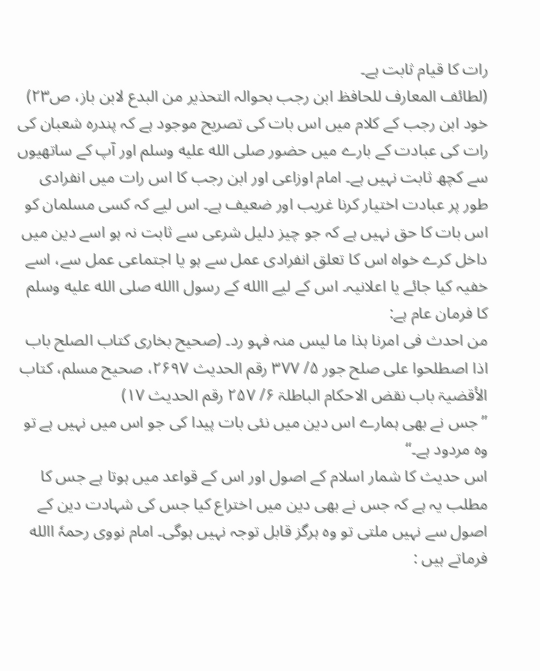رات کا قیام ثابت ہے۔
(لطائف المعارف للحافظ ابن رجب بحوالہ التحذیر من البدع لابن باز، ص۲۳)
خود ابن رجب کے کلام میں اس بات کی تصریح موجود ہے کہ پندرہ شعبان کی رات کی عبادت کے بارے میں حضور صلى الله عليه وسلم اور آپ کے ساتھیوں سے کچھ ثابت نہیں ہے۔ امام اوزاعی اور ابن رجب کا اس رات میں انفرادی طور پر عبادت اختیار کرنا غریب اور ضعیف ہے۔ اس لیے کہ کسی مسلمان کو اس بات کا حق نہیں ہے کہ جو چیز دلیل شرعی سے ثابت نہ ہو اسے دین میں داخل کرے خواہ اس کا تعلق انفرادی عمل سے ہو یا اجتماعی عمل سے، اسے خفیہ کیا جائے یا اعلانیہ۔ اس کے لیے االله کے رسول االله صلى الله عليه وسلم کا فرمان عام ہے:
من احدث فی امرنا ہذا ما لیس منہ فہو رد۔ (صحیح بخاری کتاب الصلح باب اذا اصطلحوا علی صلح جور ۵/ ۳۷۷ رقم الحدیث ۲۶۹۷، صحیح مسلم، کتاب الأقضیۃ باب نقض الاحکام الباطلۃ ۶/ ۲۵۷ رقم الحدیث ۱۷)
’’جس نے بھی ہمارے اس دین میں نئی بات پیدا کی جو اس میں نہیں ہے تو وہ مردود ہے۔‘‘
اس حدیث کا شمار اسلام کے اصول اور اس کے قواعد میں ہوتا ہے جس کا مطلب یہ ہے کہ جس نے بھی دین میں اختراع کیا جس کی شہادت دین کے اصول سے نہیں ملتی تو وہ ہرگز قابل توجہ نہیں ہوگی۔ امام نووی رحمہٗ االله فرماتے ہیں :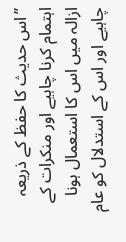’’اس حدیث کا حفظ کے ذریعہ اہتمام کرنا چاہیے اور منکرات کے ازالہ میں اس کا استعمال ہونا چاہیے اور اس کے استدلال کو عام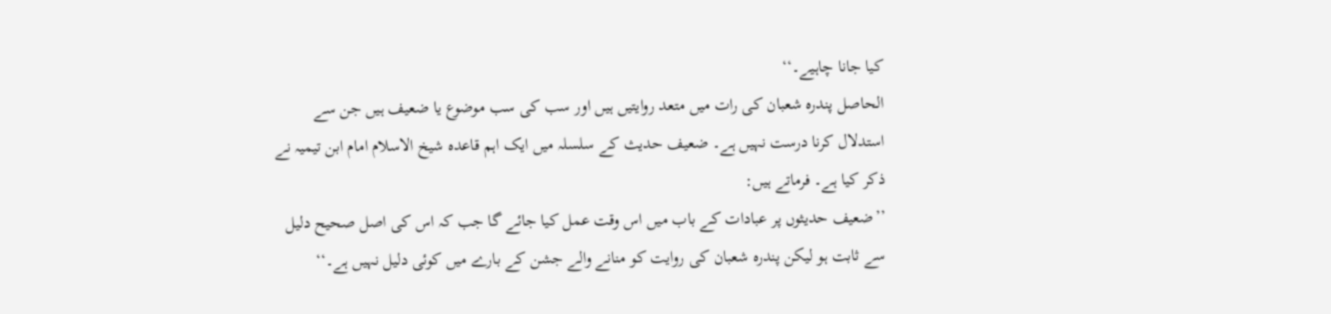کیا جانا چاہیے۔‘‘
الحاصل پندرہ شعبان کی رات میں متعد روایتیں ہیں اور سب کی سب موضوع یا ضعیف ہیں جن سے استدلال کرنا درست نہیں ہے۔ ضعیف حدیث کے سلسلہ میں ایک اہم قاعدہ شیخ الاسلام امام ابن تیمیہ نے ذکر کیا ہے۔ فرماتے ہیں:
’’ضعیف حدیثوں پر عبادات کے باب میں اس وقت عمل کیا جائے گا جب کہ اس کی اصل صحیح دلیل سے ثابت ہو لیکن پندرہ شعبان کی روایت کو منانے والے جشن کے بارے میں کوئی دلیل نہیں ہے۔‘‘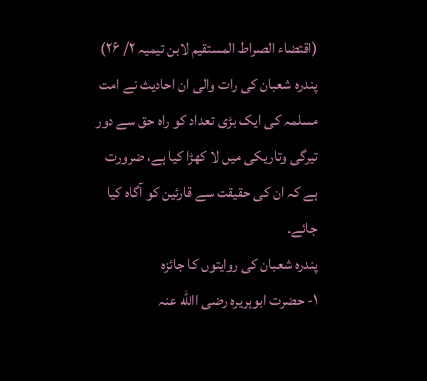(اقتضاء الصراط المستقیم لابن تیمیہ ۲/ ۲۶)
پندرہ شعبان کی رات والی ان احادیث نے امت مسلمہ کی ایک بڑی تعداد کو راہ حق سے دور تیرگی وتاریکی میں لا کھڑا کیا ہے، ضرورت ہے کہ ان کی حقیقت سے قارئین کو آگاہ کیا جائے۔
پندرہ شعبان کی روایتوں کا جائزہ
۱- حضرت ابوہریرہ رضی االله عنہ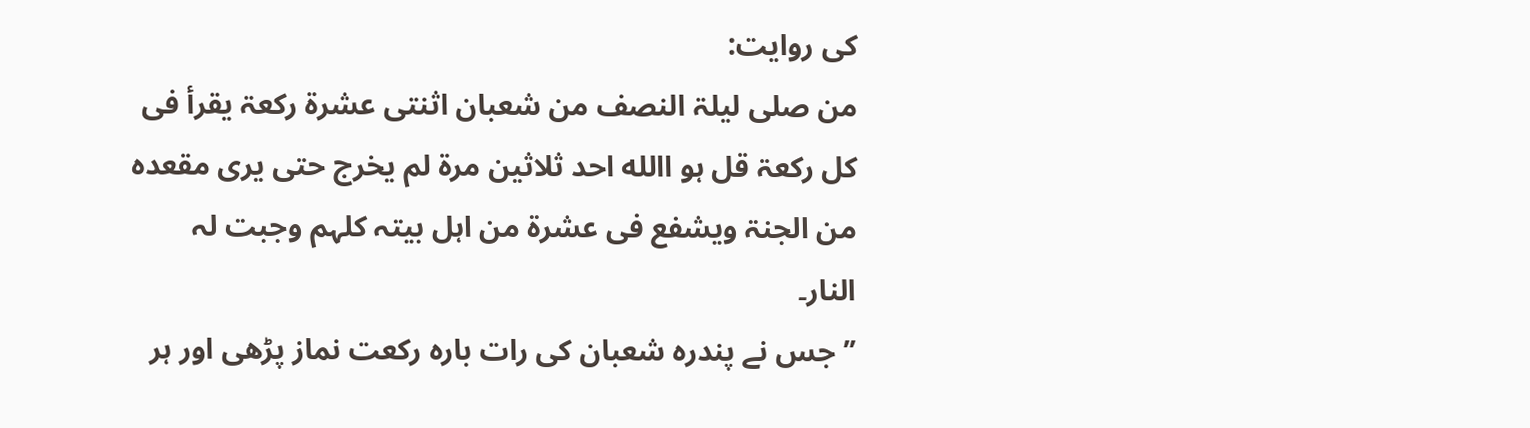کی روایت:
من صلی لیلۃ النصف من شعبان اثنتی عشرۃ رکعۃ یقرأ فی کل رکعۃ قل ہو االله احد ثلاثین مرۃ لم یخرج حتی یری مقعدہ من الجنۃ ویشفع فی عشرۃ من اہل بیتہ کلہم وجبت لہ النار۔
’’جس نے پندرہ شعبان کی رات بارہ رکعت نماز پڑھی اور ہر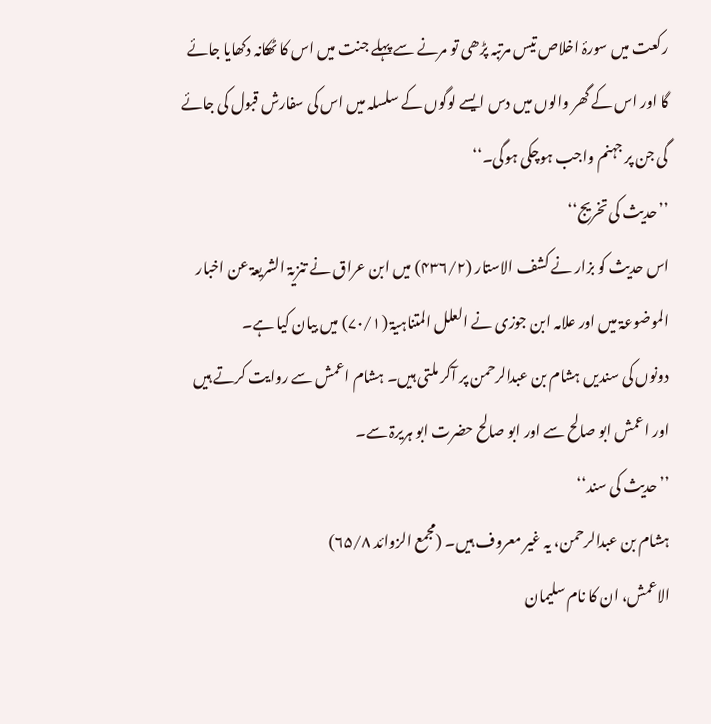رکعت میں سورۂ اخلاص تیس مرتبہ پڑھی تو مرنے سے پہلے جنت میں اس کا ٹھکانہ دکھایا جائے گا اور اس کے گھر والوں میں دس ایسے لوگوں کے سلسلہ میں اس کی سفارش قبول کی جائے گی جن پر جہنم واجب ہوچکی ہوگی۔‘‘
’’حدیث کی تخریج‘‘
اس حدیث کو بزار نے کشف الاستار (۴۳۶/۲) میں ابن عراق نے تنزیۃ الشریعۃ عن اخبار الموضوعۃ میں اور علامہ ابن جوزی نے العلل المتناہیۃ (۷۰/۱) میں بیان کیا ہے۔
دونوں کی سندیں ہشام بن عبدالرحمن پر آکر ملتی ہیں۔ ہشام اعمش سے روایت کرتے ہیں اور اعمش ابو صالح سے اور ابو صالح حضرت ابو ہریرۃ سے۔
’’حدیث کی سند‘‘
ہشام بن عبدالرحمن، یہ غیر معروف ہیں۔ (مجمع الزوائد ۶۵/۸)
الاعمش، ان کا نام سلیمان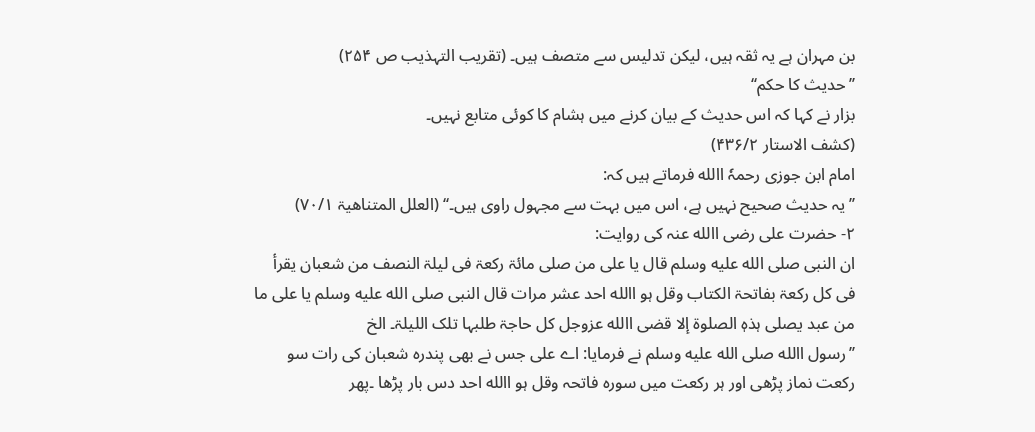بن مہران ہے یہ ثقہ ہیں، لیکن تدلیس سے متصف ہیں۔ (تقریب التہذیب ص ۲۵۴)
’’حدیث کا حکم‘‘
بزار نے کہا کہ اس حدیث کے بیان کرنے میں ہشام کا کوئی متابع نہیں۔
(کشف الاستار ۴۳۶/۲)
امام ابن جوزی رحمہٗ االله فرماتے ہیں کہ:
’’یہ حدیث صحیح نہیں ہے، اس میں بہت سے مجہول راوی ہیں۔‘‘ (العلل المتناھیۃ ۷۰/۱)
۲- حضرت علی رضی االله عنہ کی روایت:
ان النبی صلى الله عليه وسلم قال یا علی من صلی مائۃ رکعۃ فی لیلۃ النصف من شعبان یقرأ فی کل رکعۃ بفاتحۃ الکتاب وقل ہو االله احد عشر مرات قال النبی صلى الله عليه وسلم یا علی ما من عبد یصلی ہذہٖ الصلوۃ إلا قضی االله عزوجل کل حاجۃ طلبہا تلک اللیلۃ۔ الخ
’’رسول االله صلى الله عليه وسلم نے فرمایا: اے علی جس نے بھی پندرہ شعبان کی رات سو رکعت نماز پڑھی اور ہر رکعت میں سورہ فاتحہ وقل ہو االله احد دس بار پڑھا ۔پھر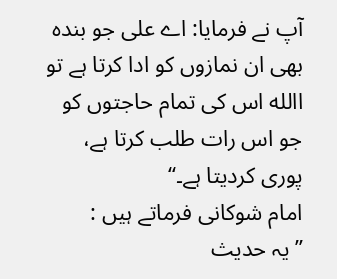آپ نے فرمایا: اے علی جو بندہ بھی ان نمازوں کو ادا کرتا ہے تو االله اس کی تمام حاجتوں کو جو اس رات طلب کرتا ہے، پوری کردیتا ہے۔‘‘
امام شوکانی فرماتے ہیں :
’’یہ حدیث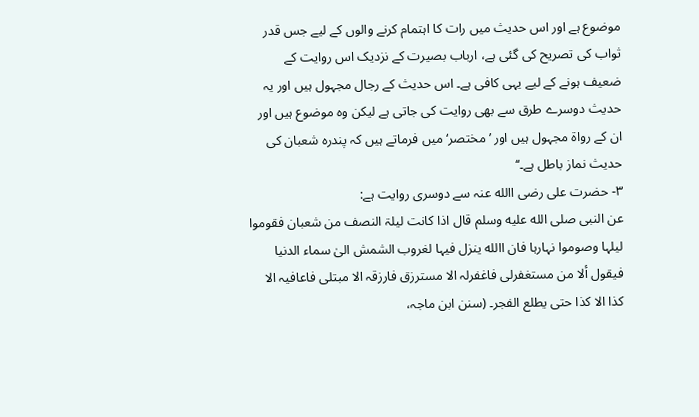موضوع ہے اور اس حدیث میں رات کا اہتمام کرنے والوں کے لیے جس قدر ثواب کی تصریح کی گئی ہے، ارباب بصیرت کے نزدیک اس روایت کے ضعیف ہونے کے لیے یہی کافی ہے۔ اس حدیث کے رجال مجہول ہیں اور یہ حدیث دوسرے طرق سے بھی روایت کی جاتی ہے لیکن وہ موضوع ہیں اور ان کے رواۃ مجہول ہیں اور ’مختصر‘ میں فرماتے ہیں کہ پندرہ شعبان کی حدیث نماز باطل ہے۔‘‘
۳- حضرت علی رضی االله عنہ سے دوسری روایت ہے:
عن النبی صلى الله عليه وسلم قال اذا کانت لیلۃ النصف من شعبان فقوموا لیلہا وصوموا نہارہا فان االله ینزل فیہا لغروب الشمش الیٰ سماء الدنیا فیقول ألا من مستغفرلی فاغفرلہ الا مسترزق فارزقہ الا مبتلی فاعافیہ الا کذا الا کذا حتی یطلع الفجر۔ (سنن ابن ماجہ،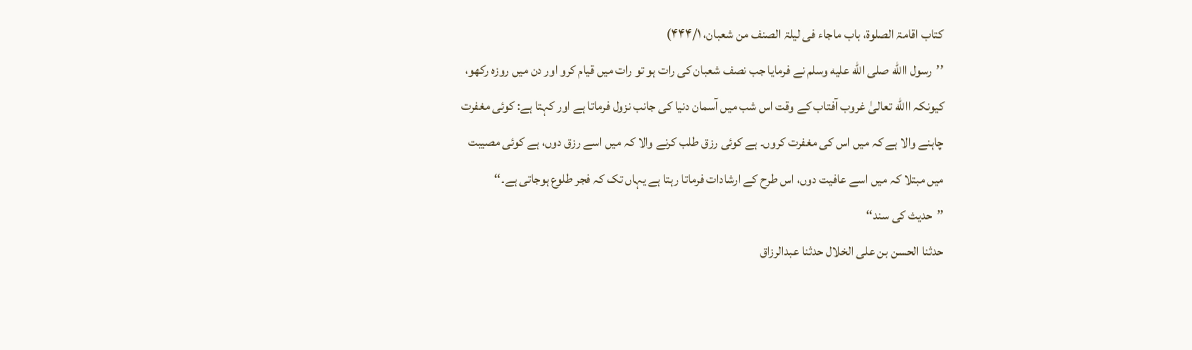کتاب اقامۃ الصلوۃ، باب ماجاء فی لیلۃ الصنف من شعبان، ۴۴۴/۱)
’’رسول االله صلى الله عليه وسلم نے فرمایا جب نصف شعبان کی رات ہو تو رات میں قیام کرو اور دن میں روزہ رکھو، کیونکہ االله تعالیٰ غروب آفتاب کے وقت اس شب میں آسمان دنیا کی جانب نزول فرماتا ہے اور کہتا ہے: کوئی مغفرت چاہنے والا ہے کہ میں اس کی مغفرت کروں۔ ہے کوئی رزق طلب کرنے والا کہ میں اسے رزق دوں، ہے کوئی مصیبت میں مبتلا کہ میں اسے عافیت دوں، اس طرح کے ارشادات فرماتا رہتا ہے یہاں تک کہ فجر طلوع ہوجاتی ہے۔‘‘
’’حدیث کی سند‘‘
حدثنا الحسن بن علی الخلال حدثنا عبدالرزاق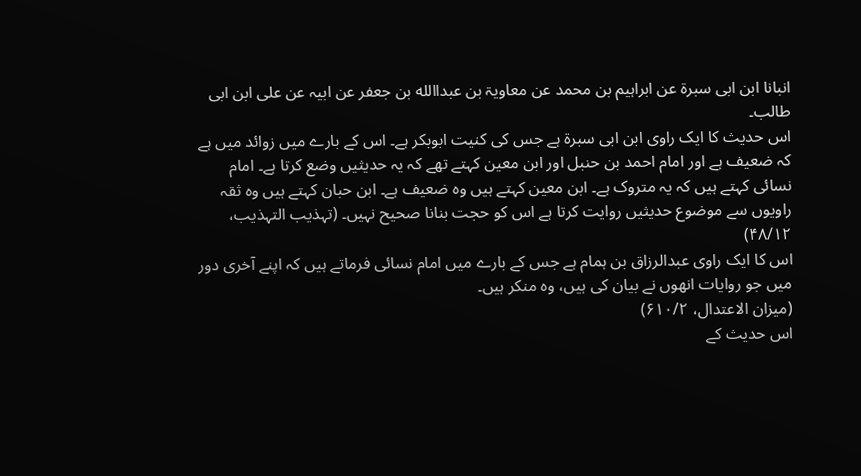انبانا ابن ابی سبرۃ عن ابراہیم بن محمد عن معاویۃ بن عبداالله بن جعفر عن ابیہ عن علی ابن ابی طالب۔
اس حدیث کا ایک راوی ابن ابی سبرۃ ہے جس کی کنیت ابوبکر ہے۔ اس کے بارے میں زوائد میں ہے کہ ضعیف ہے اور امام احمد بن حنبل اور ابن معین کہتے تھے کہ یہ حدیثیں وضع کرتا ہے۔ امام نسائی کہتے ہیں کہ یہ متروک ہے۔ ابن معین کہتے ہیں وہ ضعیف ہے۔ ابن حبان کہتے ہیں وہ ثقہ راویوں سے موضوع حدیثیں روایت کرتا ہے اس کو حجت بنانا صحیح نہیں۔ (تہذیب التہذیب، ۴۸/۱۲)
اس کا ایک راوی عبدالرزاق بن ہمام ہے جس کے بارے میں امام نسائی فرماتے ہیں کہ اپنے آخری دور میں جو روایات انھوں نے بیان کی ہیں، وہ منکر ہیں۔
(میزان الاعتدال، ۶۱۰/۲)
اس حدیث کے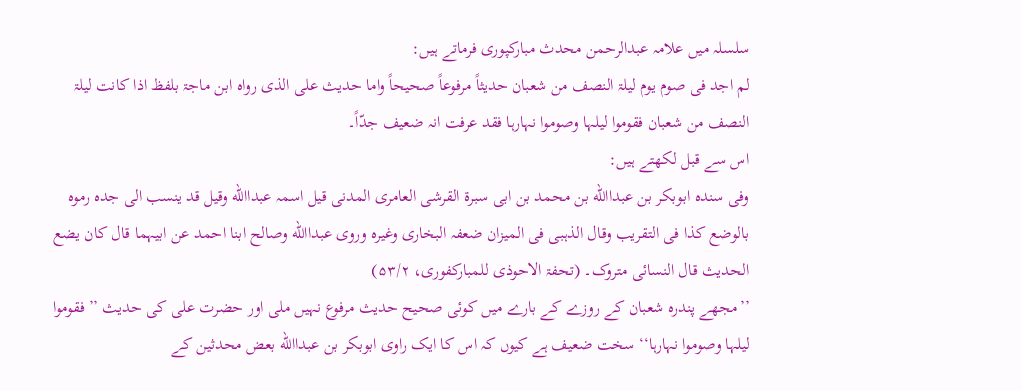سلسلہ میں علامہ عبدالرحمن محدث مبارکپوری فرماتے ہیں:
لم اجد فی صوم یوم لیلۃ النصف من شعبان حدیثاً مرفوعاً صحیحاً واما حدیث علی الذی رواہ ابن ماجۃ بلفظ اذا کانت لیلۃ النصف من شعبان فقوموا لیلہا وصوموا نہارہا فقد عرفت انہ ضعیف جدّاً۔
اس سے قبل لکھتے ہیں:
وفی سندہ ابوبکر بن عبداالله بن محمد بن ابی سبرۃ القرشی العامری المدنی قیل اسمہ عبداالله وقیل قد ینسب الی جدہ رموہ بالوضع کذا فی التقریب وقال الذہبی فی المیزان ضعفہ البخاری وغیرہ وروی عبداالله وصالح ابنا احمد عن ابیہما قال کان یضع الحدیث قال النسائی متروک۔ (تحفۃ الاحوذی للمبارکفوری، ۵۳/۲)
’’مجھے پندرہ شعبان کے روزے کے بارے میں کوئی صحیح حدیث مرفوع نہیں ملی اور حضرت علی کی حدیث ’’فقوموا لیلہا وصوموا نہارہا‘‘ سخت ضعیف ہے کیوں کہ اس کا ایک راوی ابوبکر بن عبداالله بعض محدثین کے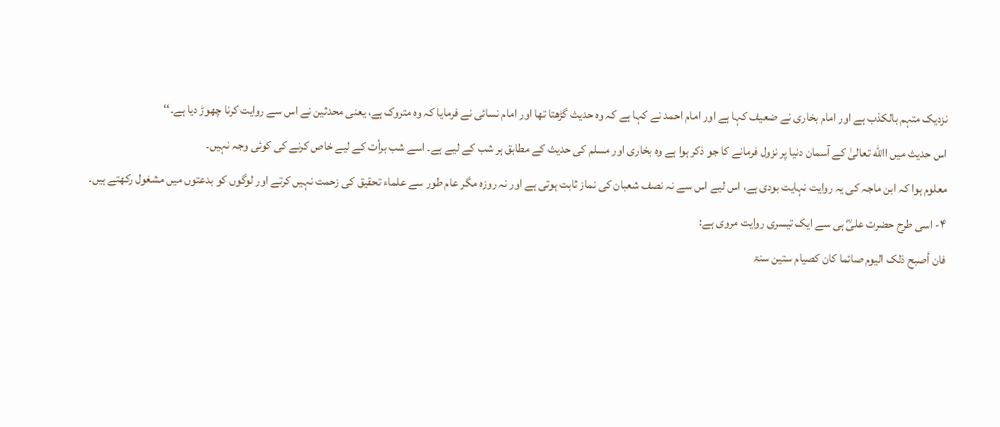نزدیک متہم بالکذب ہے اور امام بخاری نے ضعیف کہا ہے اور امام احمد نے کہا ہے کہ وہ حدیث گڑھتا تھا اور امام نسائی نے فرمایا کہ وہ متروک ہے، یعنی محدثین نے اس سے روایت کرنا چھوڑ دیا ہے۔‘‘
اس حدیث میں االله تعالیٰ کے آسمان دنیا پر نزول فرمانے کا جو ذکر ہوا ہے وہ بخاری اور مسلم کی حدیث کے مطابق ہر شب کے لیے ہے۔ اسے شب برأت کے لیے خاص کرنے کی کوئی وجہ نہیں۔
معلوم ہوا کہ ابن ماجہ کی یہ روایت نہایت بودی ہے، اس لیے اس سے نہ نصف شعبان کی نماز ثابت ہوتی ہے اور نہ روزہ مگر عام طور سے علماء تحقیق کی زحمت نہیں کرتے اور لوگوں کو بدعتوں میں مشغول رکھتے ہیں۔
۴- اسی طرح حضرت علیؓ ہی سے ایک تیسری روایت مروی ہے:
فان أصبح ذلک الیوم صائما کان کصیام ستین سنۃ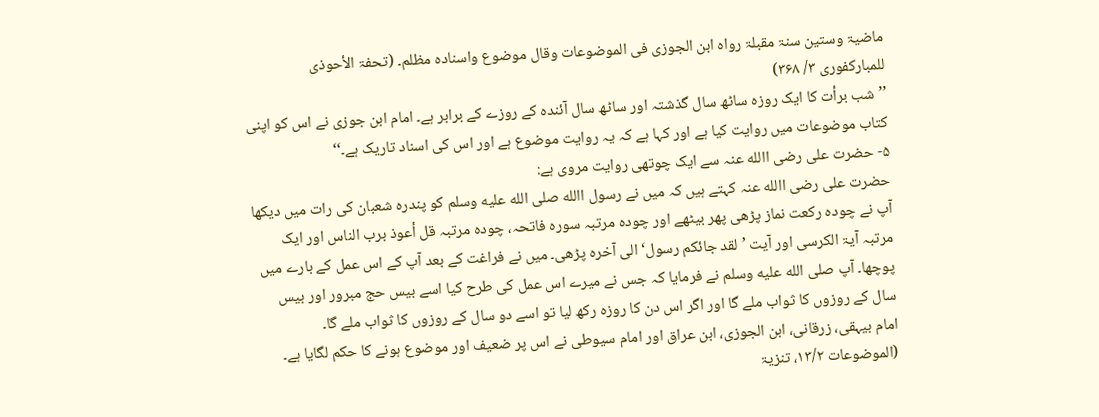ماضیۃ وستین سنۃ مقبلۃ رواہ ابن الجوزی فی الموضوعات وقال موضوع واسنادہ مظلم۔ (تحفۃ الأحوذی للمبارکفوری ۳/ ۳۶۸)
’’شب برأت کا ایک روزہ ساٹھ سال گذشتہ اور ساٹھ سال آئندہ کے روزے کے برابر ہے۔ امام ابن جوزی نے اس کو اپنی کتاب موضوعات میں روایت کیا ہے اور کہا ہے کہ یہ روایت موضوع ہے اور اس کی اسناد تاریک ہے۔‘‘
۵- حضرت علی رضی االله عنہ سے ایک چوتھی روایت مروی ہے:
حضرت علی رضی االله عنہ کہتے ہیں کہ میں نے رسول االله صلى الله عليه وسلم کو پندرہ شعبان کی رات میں دیکھا آپ نے چودہ رکعت نماز پڑھی پھر بیٹھے اور چودہ مرتبہ سورہ فاتحہ، چودہ مرتبہ قل أعوذ برب الناس اور ایک مرتبہ آیۃ الکرسی اور آیت ’لقد جائکم رسول‘ الی آخرہ پڑھی۔ میں نے فراغت کے بعد آپ کے اس عمل کے بارے میں پوچھا۔ آپ صلى الله عليه وسلم نے فرمایا کہ جس نے میرے اس عمل کی طرح کیا اسے بیس حج مبرور اور بیس سال کے روزوں کا ثواب ملے گا اور اگر اس دن کا روزہ رکھ لیا تو اسے دو سال کے روزوں کا ثواب ملے گا۔
امام بیہقی، زرقانی، ابن الجوزی، ابن عراق اور امام سیوطی نے اس پر ضعیف اور موضوع ہونے کا حکم لگایا ہے۔
(الموضوعات ۱۳/۲، تنزیۃ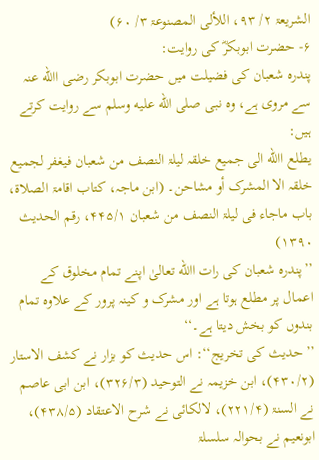الشریعۃ ۲/ ۹۳، اللألی المصنوعۃ ۳/ ۶۰)
۶- حضرت ابوبکرؓ کی روایت:
پندرہ شعبان کی فضیلت میں حضرت ابوبکر رضی االله عنہ سے مروی ہے، وہ نبی صلى الله عليه وسلم سے روایت کرتے ہیں:
یطلع االله الی جمیع خلقہ لیلۃ النصف من شعبان فیغفر لجمیع خلقہ الا المشرک أو مشاحن۔ (ابن ماجہ، کتاب اقامۃ الصلاۃ، باب ماجاء فی لیلۃ النصف من شعبان ۴۴۵/۱، رقم الحدیث ۱۳۹۰)
’’پندرہ شعبان کی رات االله تعالیٰ اپنے تمام مخلوق کے اعمال پر مطلع ہوتا ہے اور مشرک و کینہ پرور کے علاوہ تمام بندوں کو بخش دیتا ہے۔‘‘
’’حدیث کی تخریج‘‘: اس حدیث کو بزار نے کشف الاستار (۴۳۰/۲)، ابن خزیمہ نے التوحید (۳۲۶/۳)، ابن ابی عاصم نے السنۃ (۲۲۱/۴)، لالکائی نے شرح الاعتقاد (۴۳۸/۵)، ابونعیم نے بحوالہ سلسلۃ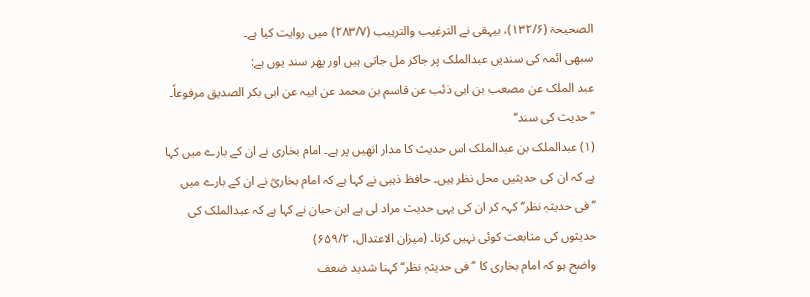الصحیحۃ (۱۳۲/۶)، بیہقی نے الترغیب والترہیب (۲۸۳/۷) میں روایت کیا ہے۔
سبھی ائمہ کی سندیں عبدالملک پر جاکر مل جاتی ہیں اور پھر سند یوں ہے:
عبد الملک عن مصعب بن ابی ذئب عن قاسم بن محمد عن ابیہ عن ابی بکر الصدیق مرفوعاً۔
’’حدیث کی سند‘‘
(۱) عبدالملک بن عبدالملک اس حدیث کا مدار انھیں پر ہے۔ امام بخاری نے ان کے بارے میں کہا ہے کہ ان کی حدیثیں محل نظر ہیں۔ حافظ ذہبی نے کہا ہے کہ امام بخاریؒ نے ان کے بارے میں ’’فی حدیثہٖ نظر‘‘ کہہ کر ان کی یہی حدیث مراد لی ہے ابن حبان نے کہا ہے کہ عبدالملک کی حدیثوں کی متابعت کوئی نہیں کرتا۔ (میزان الاعتدال، ۶۵۹/۲)
واضح ہو کہ امام بخاری کا ’’فی حدیثہٖ نظر‘‘ کہنا شدید ضعف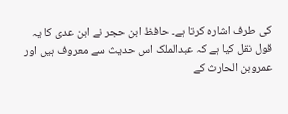کی طرف اشارہ کرتا ہے۔ حافظ ابن حجر نے ابن عدی کا یہ قول نقل کیا ہے کہ عبدالملک اس حدیث سے معروف ہیں اور عمروبن الحارث کے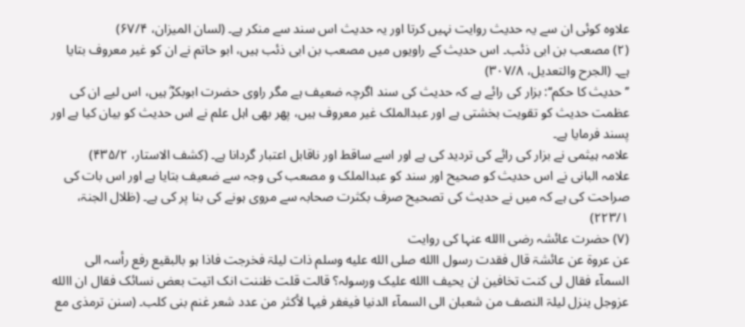علاوہ کوئی ان سے یہ حدیث روایت نہیں کرتا اور یہ حدیث اس سند سے منکر ہے۔ (لسان المیزان، ۶۷/۴)
(۲) مصعب بن ابی ذئب۔ اس حدیث کے راویوں میں مصعب بن ابی ذئب ہیں، ابو حاتم نے ان کو غیر معروف بتایا ہے۔ (الجرح والتعدیل، ۳۰۷/۸)
’’حدیث کا حکم‘‘: بزار کی رائے ہے کہ حدیث کی سند اگرچہ ضعیف ہے مگر راوی حضرت ابوبکرؓ ہیں، اس لیے ان کی عظمت حدیث کو تقویت بخشتی ہے اور عبدالملک غیر معروف ہیں، پھر بھی اہل علم نے اس حدیث کو بیان کیا ہے اور پسند فرمایا ہے۔
علامہ ہیثمی نے بزار کی رائے کی تردید کی ہے اور اسے ساقط اور ناقابل اعتبار گردانا ہے۔ (کشف الاستار، ۴۳۵/۲)
علامہ البانی نے اس حدیث کو صحیح اور سند کو عبدالملک و مصعب کی وجہ سے ضعیف بتایا ہے اور اس بات کی صراحت کی ہے کہ میں نے حدیث کی تصحیح صرف بکثرت صحابہ سے مروی ہونے کی بنا پر کی ہے۔ (ظلال الجنۃ، ۲۲۳/۱)
(۷) حضرت عائشہ رضی االله عنہا کی روایت
عن عروۃ عن عائشۃ قال فقدت رسول االله صلى الله عليه وسلم ذات لیلۃ فخرجت فاذا ہو بالبقیع رفع رأسہ الی السمآء فقال لی کنت تخافین ان یحیف االله علیک ورسولہ؟ قالت قلت ظننت انک اتیت بعض نسائک فقال ان االله عزوجل ینزل لیلۃ النصف من شعبان الی السمآء الدنیا فیغفر فیہا لأکثر من عدد شعر غنم بنی کلب۔ (سنن ترمذی مع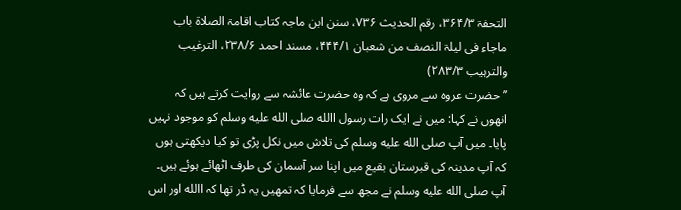التحفۃ ۳۶۴/۳، رقم الحدیث ۷۳۶، سنن ابن ماجہ کتاب اقامۃ الصلاۃ باب ماجاء فی لیلۃ النصف من شعبان ۴۴۴/۱، مسند احمد ۲۳۸/۶، الترغیب والترہیب ۲۸۳/۳)
’’حضرت عروہ سے مروی ہے کہ وہ حضرت عائشہ سے روایت کرتے ہیں کہ انھوں نے کہا: میں نے ایک رات رسول االله صلى الله عليه وسلم کو موجود نہیں پایا۔ میں آپ صلى الله عليه وسلم کی تلاش میں نکل پڑی تو کیا دیکھتی ہوں کہ آپ مدینہ کی قبرستان بقیع میں اپنا سر آسمان کی طرف اٹھائے ہوئے ہیں۔ آپ صلى الله عليه وسلم نے مجھ سے فرمایا کہ تمھیں یہ ڈر تھا کہ االله اور اس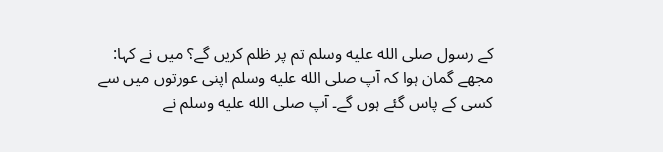کے رسول صلى الله عليه وسلم تم پر ظلم کریں گے؟ میں نے کہا: مجھے گمان ہوا کہ آپ صلى الله عليه وسلم اپنی عورتوں میں سے کسی کے پاس گئے ہوں گے۔ آپ صلى الله عليه وسلم نے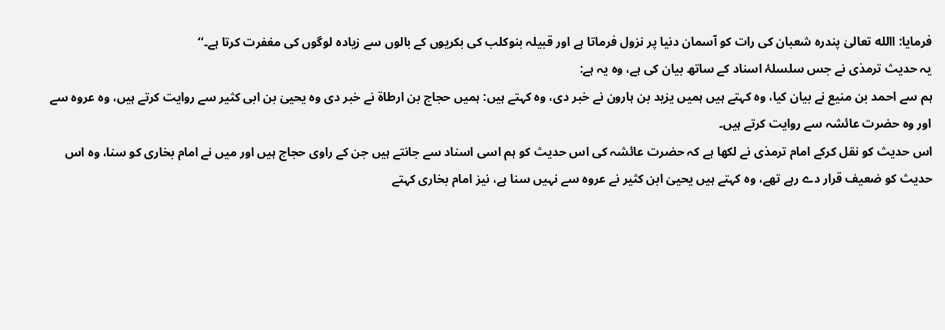فرمایا: االله تعالیٰ پندرہ شعبان کی رات کو آسمان دنیا پر نزول فرماتا ہے اور قبیلہ بنوکلب کی بکریوں کے بالوں سے زیادہ لوگوں کی مغفرت کرتا ہے۔‘‘
یہ حدیث ترمذی نے جس سلسلۂ اسناد کے ساتھ بیان کی ہے، وہ یہ ہے:
ہم سے احمد بن منیع نے بیان کیا، وہ کہتے ہیں ہمیں یزید بن ہارون نے خبر دی، وہ کہتے ہیں: ہمیں حجاج بن ارطاۃ نے خبر دی وہ یحییٰ بن ابی کثیر سے روایت کرتے ہیں، وہ عروہ سے اور وہ حضرت عائشہ سے روایت کرتے ہیں۔
اس حدیث کو نقل کرکے امام ترمذی نے لکھا ہے کہ حضرت عائشہ کی اس حدیث کو ہم اسی اسناد سے جانتے ہیں جن کے راوی حجاج ہیں اور میں نے امام بخاری کو سنا، وہ اس حدیث کو ضعیف قرار دے رہے تھے، وہ کہتے ہیں یحییٰ ابن کثیر نے عروہ سے نہیں سنا ہے، نیز امام بخاری کہتے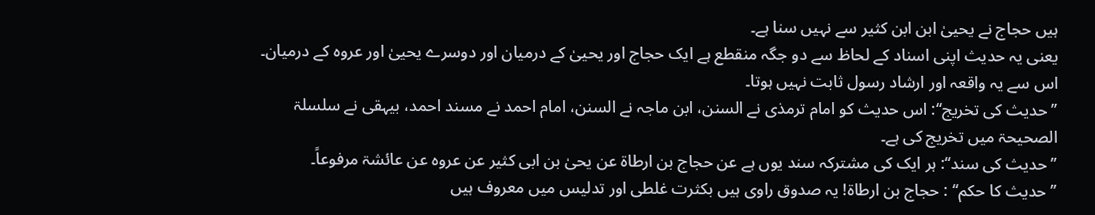ہیں حجاج نے یحییٰ ابن ابن کثیر سے نہیں سنا ہے۔
یعنی یہ حدیث اپنی اسناد کے لحاظ سے دو جگہ منقطع ہے ایک حجاج اور یحییٰ کے درمیان اور دوسرے یحییٰ اور عروہ کے درمیان۔ اس سے یہ واقعہ اور ارشاد رسول ثابت نہیں ہوتا۔
’’حدیث کی تخریج‘‘: اس حدیث کو امام ترمذی نے السنن، ابن ماجہ نے السنن، امام احمد نے مسند احمد، بیہقی نے سلسلۃ الصحیحۃ میں تخریج کی ہے۔
’’حدیث کی سند‘‘: ہر ایک کی مشترکہ سند یوں ہے عن حجاج بن ارطاۃ عن یحیٰ بن ابی کثیر عن عروہ عن عائشۃ مرفوعاً۔
’’حدیث کا حکم‘‘ : حجاج بن ارطاۃ! یہ صدوق راوی ہیں بکثرت غلطی اور تدلیس میں معروف ہیں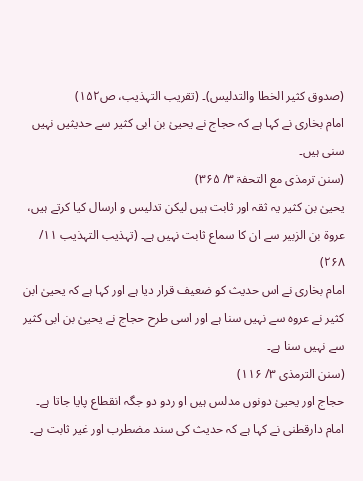(صدوق کثیر الخطا والتدلیس)۔ (تقریب التہذیب، ص۱۵۲)
امام بخاری نے کہا ہے کہ حجاج نے یحییٰ بن ابی کثیر سے حدیثیں نہیں سنی ہیں۔
(سنن ترمذی مع التحفۃ ۳/ ۳۶۵)
یحییٰ بن کثیر یہ ثقہ اور ثابت ہیں لیکن تدلیس و ارسال کیا کرتے ہیں، عروۃ بن الزبیر سے ان کا سماع ثابت نہیں ہے۔ (تہذیب التہذیب ۱۱/ ۲۶۸)
امام بخاری نے اس حدیث کو ضعیف قرار دیا ہے اور کہا ہے کہ یحییٰ ابن کثیر نے عروہ سے نہیں سنا ہے اور اسی طرح حجاج نے یحییٰ بن ابی کثیر سے نہیں سنا ہے۔
(سنن الترمذی ۳/ ۱۱۶)
حجاج اور یحییٰ دونوں مدلس ہیں او ردو دو جگہ انقطاع پایا جاتا ہے۔ امام دارقطنی نے کہا ہے کہ حدیث کی سند مضطرب اور غیر ثابت ہے۔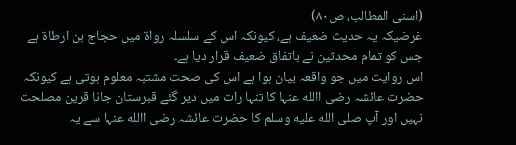(اسنی المطالب، ص۸۰)
غرضیکہ یہ حدیث ضعیف ہے، کیونکہ اس کے سلسلہ رواۃ میں حجاج بن ارطاۃ ہے جس کو تمام محدثین نے باتفاق ضعیف قرار دیا ہے۔
اس روایت میں جو واقعہ بیان ہوا ہے اس کی صحت مشتبہ معلوم ہوتی ہے کیونکہ حضرت عائشہ رضی االله عنہا کا تنہا رات میں دیر گئے قبرستان جانا قرین مصلحت نہیں اور آپ صلى الله عليه وسلم کا حضرت عائشہ رضی االله عنہا سے یہ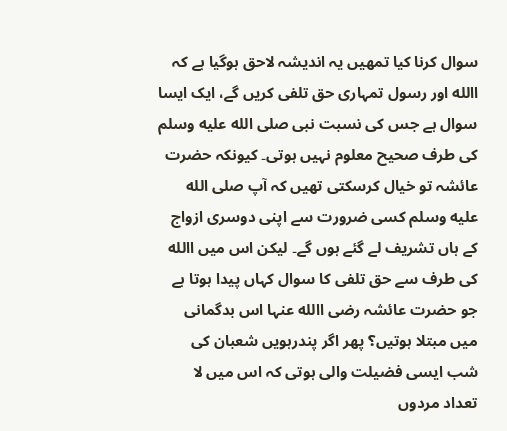سوال کرنا کیا تمھیں یہ اندیشہ لاحق ہوگیا ہے کہ االله اور رسول تمہاری حق تلفی کریں گے، ایک ایسا سوال ہے جس کی نسبت نبی صلى الله عليه وسلم کی طرف صحیح معلوم نہیں ہوتی۔ کیونکہ حضرت عائشہ تو خیال کرسکتی تھیں کہ آپ صلى الله عليه وسلم کسی ضرورت سے اپنی دوسری ازواج کے ہاں تشریف لے گئے ہوں گے۔ لیکن اس میں االله کی طرف سے حق تلفی کا سوال کہاں پیدا ہوتا ہے جو حضرت عائشہ رضی االله عنہا اس بدگمانی میں مبتلا ہوتیں؟ پھر اگر پندرہویں شعبان کی شب ایسی فضیلت والی ہوتی کہ اس میں لا تعداد مردوں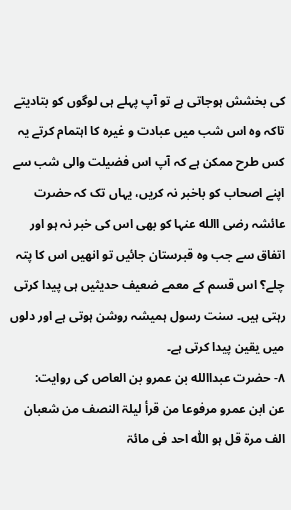کی بخشش ہوجاتی ہے تو آپ پہلے ہی لوگوں کو بتادیتے تاکہ وہ اس شب میں عبادت و غیرہ کا اہتمام کرتے یہ کس طرح ممکن ہے کہ آپ اس فضیلت والی شب سے اپنے اصحاب کو باخبر نہ کریں، یہاں تک کہ حضرت عائشہ رضی االله عنہا کو بھی اس کی خبر نہ ہو اور اتفاق سے جب وہ قبرستان جائیں تو انھیں اس کا پتہ چلے؟ اس قسم کے معمے ضعیف حدیثیں ہی پیدا کرتی رہتی ہیں۔ سنت رسول ہمیشہ روشن ہوتی ہے اور دلوں میں یقین پیدا کرتی ہے۔
۸- حضرت عبداالله بن عمرو بن العاص کی روایت:
عن ابن عمرو مرفوعا من قرأ لیلۃ النصف من شعبان الف مرۃ قل ہو اللّٰہ احد فی مائۃ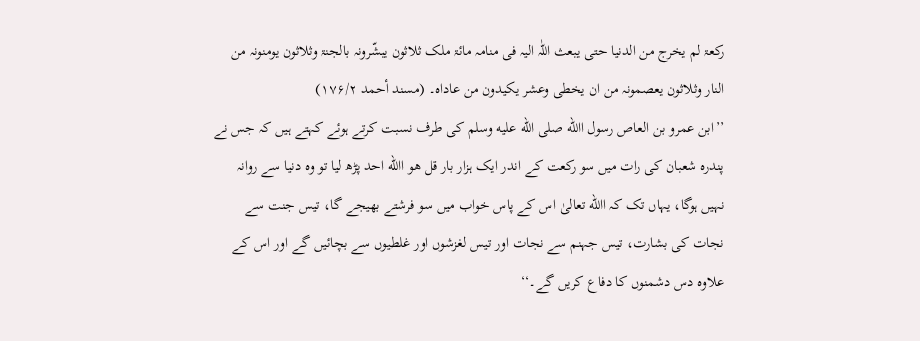رکعۃ لم یخرج من الدنیا حتی یبعث اللّٰہ الیہ فی منامہ مائۃ ملک ثلاثون یبشّرونہ بالجنۃ وثلاثون یومنونہ من النار وثلاثون یعصمونہ من ان یخطی وعشر یکیدون من عاداہ۔ (مسند أحمد ۱۷۶/۲)
’’ابن عمرو بن العاص رسول االله صلى الله عليه وسلم کی طرف نسبت کرتے ہوئے کہتے ہیں کہ جس نے پندرہ شعبان کی رات میں سو رکعت کے اندر ایک ہزار بار قل ھو االله احد پڑھ لیا تو وہ دنیا سے روانہ نہیں ہوگا، یہاں تک کہ االله تعالیٰ اس کے پاس خواب میں سو فرشتے بھیجے گا، تیس جنت سے نجات کی بشارت، تیس جہنم سے نجات اور تیس لغزشوں اور غلطیوں سے بچائیں گے اور اس کے علاوہ دس دشمنوں کا دفاع کریں گے۔‘‘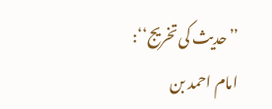’’حدیث کی تخریج‘‘:
امام احمد بن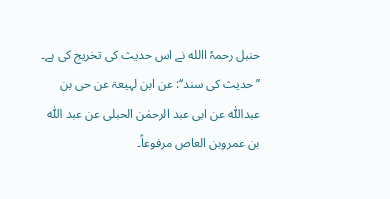حنبل رحمہٗ االله نے اس حدیث کی تخریج کی ہے۔
’’حدیث کی سند‘‘: عن ابن لہیعۃ عن حی بن عبداللّٰہ عن ابی عبد الرحمٰن الحبلی عن عبد اللّٰہ بن عمروبن العاص مرفوعاً۔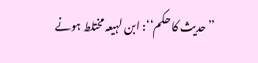’’حدیث کا حکم‘‘: ابن لہیعہ مختلط ہونے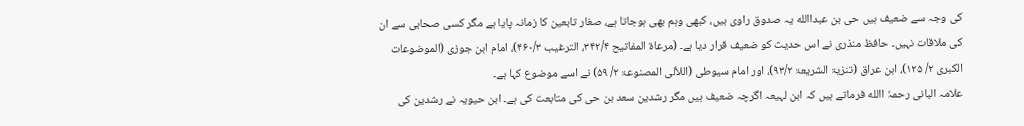کی وجہ سے ضعیف ہیں حی بن عبداالله یہ صدوق راوی ہیں، کبھی وہم بھی ہوجاتا ہے، صغار تابعین کا زمانہ پایا ہے مگر کسی صحابی سے ان کی ملاقات نہیں۔ حافظ منذری نے اس حدیث کو ضعیف قرار دیا ہے۔ (مرعاۃ المفاتیح ۳۴۲/۴، الترغیب ۴۶۰/۳)، امام ابن جوزی (الموضوعات الکبری ۲/ ۱۲۵)، ابن عراق (تنزیۃ الشریعۃ ۹۳/۲)، اور امام سیوطی (اللألی المصنوعۃ ۲/ ۵۹) نے اسے موضوع کہا ہے۔
علامہ البانی رحمہٗ االله فرماتے ہیں کہ ابن لہیعہ اگرچہ ضعیف ہیں مگر رشدین سعد بن حی کی متابعت کی ہے۔ ابن حیویہ نے رشدین کی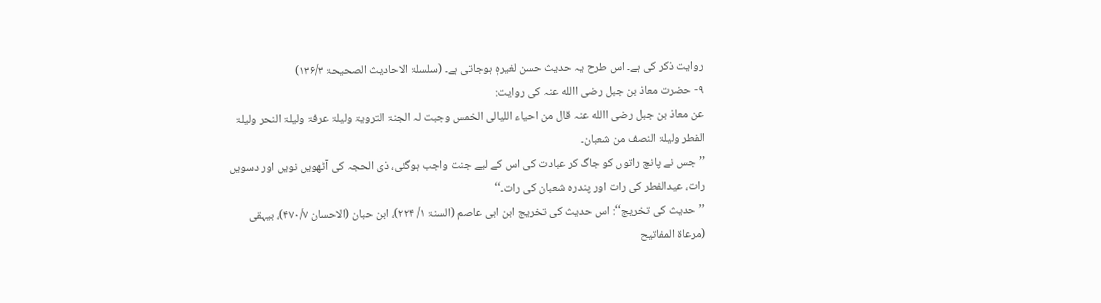روایت ذکر کی ہے۔ اس طرح یہ حدیث حسن لغیرہٖ ہوجاتی ہے۔ (سلسلۃ الاحادیث الصحیحۃ ۱۳۶/۳)
۹- حضرت معاذ بن جبل رضی االله عنہ کی روایت:
عن معاذ بن جبل رضی االله عنہ قال من احیاء اللیالی الخمس وجبت لہ الجنۃ الترویۃ ولیلۃ عرفۃ ولیلۃ النحر ولیلۃ الفطر ولیلۃ النصف من شعبان۔
’’جس نے پانچ راتوں کو جاگ کر عبادت کی اس کے لیے جنت واجب ہوگئی، ذی الحجہ کی آٹھویں نویں اور دسویں رات، عیدالفطر کی رات اور پندرہ شعبان کی رات۔‘‘
’’حدیث کی تخریج‘‘: اس حدیث کی تخریج ابن ابی عاصم (السنۃ ۱/ ۲۲۴)، ابن حبان (الاحسان ۴۷۰/۷)، بیہقی (مرعاۃ المفاتیح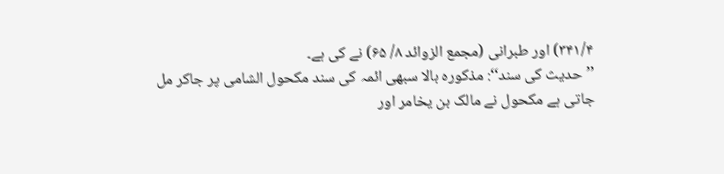۳۴۱/۴) اور طبرانی (مجمع الزوائد ۸/ ۶۵) نے کی ہے۔
’’حدیث کی سند‘‘: مذکورہ بالا سبھی ائمہ کی سند مکحول الشامی پر جاکر مل جاتی ہے مکحول نے مالک بن یخامر اور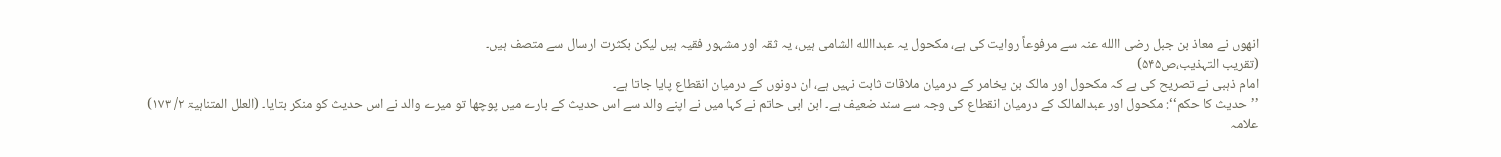انھوں نے معاذ بن جبل رضی االله عنہ سے مرفوعاً روایت کی ہے، مکحول یہ عبداالله الشامی ہیں، یہ ثقہ اور مشہور فقیہ ہیں لیکن بکثرت ارسال سے متصف ہیں۔
(تقریب التہذیب،ص۵۴۵)
امام ذہبی نے تصریح کی ہے کہ مکحول اور مالک بن یخامر کے درمیان ملاقات ثابت نہیں ہے، ان دونوں کے درمیان انقطاع پایا جاتا ہے۔
’’حدیث کا حکم‘‘: مکحول اور عبدالمالک کے درمیان انقطاع کی وجہ سے سند ضعیف ہے۔ ابن ابی حاتم نے کہا میں نے اپنے والد سے اس حدیث کے بارے میں پوچھا تو میرے والد نے اس حدیث کو منکر بتایا۔ (العلل المتناہیۃ ۲/ ۱۷۳)
علامہ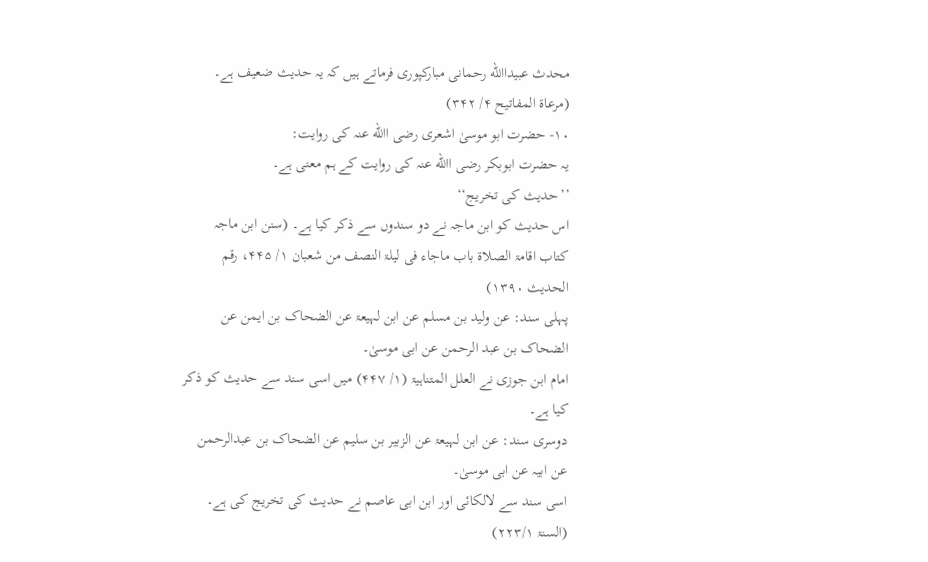محدث عبیداالله رحمانی مبارکپوری فرماتے ہیں کہ یہ حدیث ضعیف ہے۔
(مرعاۃ المفاتیح ۴/ ۳۴۲)
۱۰- حضرت ابو موسیٰ اشعری رضی االله عنہ کی روایت:
یہ حضرت ابوبکر رضی االله عنہ کی روایت کے ہم معنی ہے۔
’’حدیث کی تخریج‘‘
اس حدیث کو ابن ماجہ نے دو سندوں سے ذکر کیا ہے۔ (سنن ابن ماجہ کتاب اقامۃ الصلاۃ باب ماجاء فی لیلۃ النصف من شعبان ۱/ ۴۴۵، رقم الحدیث ۱۳۹۰)
پہلی سند: عن ولید بن مسلم عن ابن لہیعۃ عن الضحاک بن ایمن عن الضحاک بن عبد الرحمن عن ابی موسیٰ۔
امام ابن جوزی نے العلل المتناہیۃ (۱/ ۴۴۷) میں اسی سند سے حدیث کو ذکر کیا ہے۔
دوسری سند: عن ابن لہیعۃ عن الزبیر بن سلیم عن الضحاک بن عبدالرحمن عن ابیہ عن ابی موسیٰ۔
اسی سند سے لالکائی اور ابن ابی عاصم نے حدیث کی تخریج کی ہے۔ (السنۃ ۲۲۳/۱)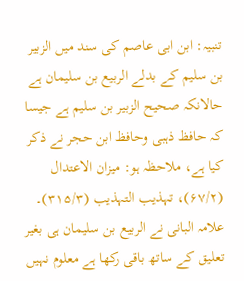تنبیہ: ابن ابی عاصم کی سند میں الزبیر بن سلیم کے بدلے الربیع بن سلیمان ہے حالانکہ صحیح الزبیر بن سلیم ہے جیسا کہ حافظ ذہبی وحافظ ابن حجر نے ذکر کیا ہے، ملاحظہ ہو: میزان الاعتدال (۶۷/۲)، تہذیب التہذیب (۳۱۵/۳)۔ علامہ البانی نے الربیع بن سلیمان ہی بغیر تعلیق کے ساتھ باقی رکھا ہے معلوم نہیں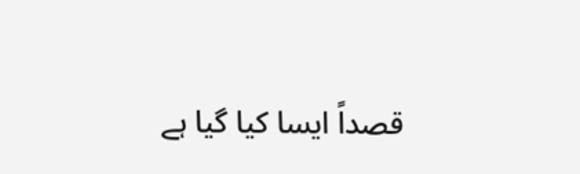قصداً ایسا کیا گیا ہے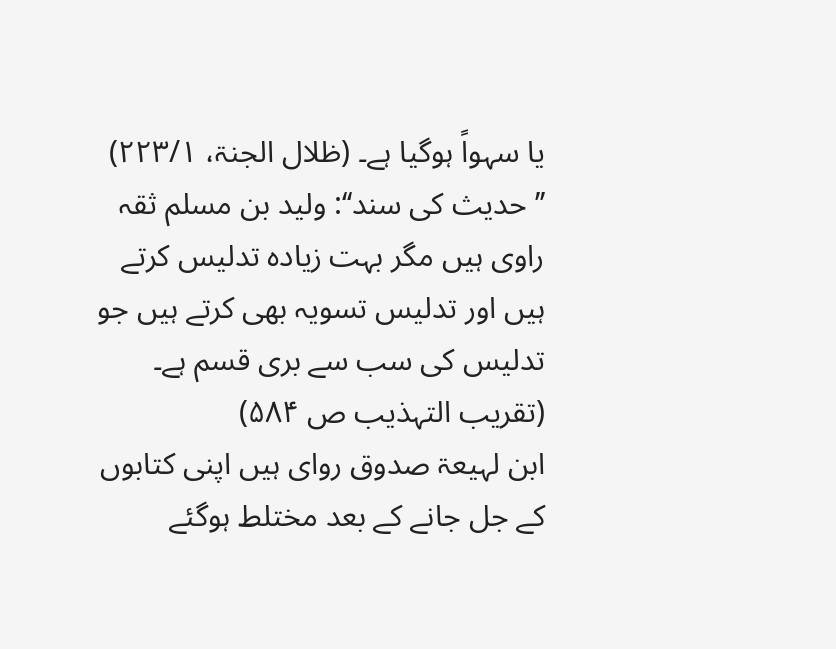یا سہواً ہوگیا ہے۔ (ظلال الجنۃ، ۲۲۳/۱)
’’حدیث کی سند‘‘: ولید بن مسلم ثقہ راوی ہیں مگر بہت زیادہ تدلیس کرتے ہیں اور تدلیس تسویہ بھی کرتے ہیں جو تدلیس کی سب سے بری قسم ہے۔
(تقریب التہذیب ص ۵۸۴)
ابن لہیعۃ صدوق روای ہیں اپنی کتابوں کے جل جانے کے بعد مختلط ہوگئے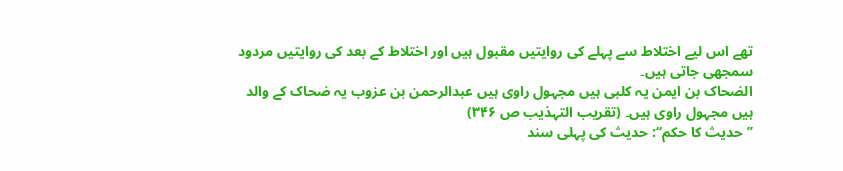تھے اس لیے اختلاط سے پہلے کی روایتیں مقبول ہیں اور اختلاط کے بعد کی روایتیں مردود سمجھی جاتی ہیں۔
الضحاک بن ایمن یہ کلبی ہیں مجہول راوی ہیں عبدالرحمن بن عزوب یہ ضحاک کے والد ہیں مجہول راوی ہیں۔ (تقریب التہذیب ص ۳۴۶)
’’حدیث کا حکم‘‘: حدیث کی پہلی سند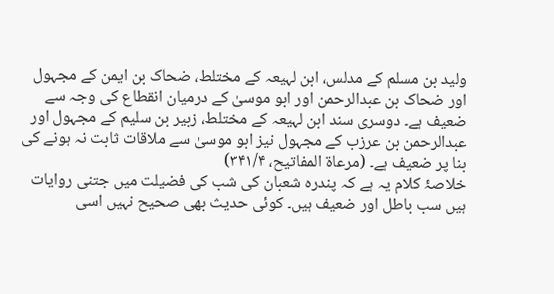ولید بن مسلم کے مدلس، ابن لہیعہ کے مختلط، ضحاک بن ایمن کے مجہول اور ضحاک بن عبدالرحمن اور ابو موسیٰ کے درمیان انقطاع کی وجہ سے ضعیف ہے۔ دوسری سند ابن لہیعہ کے مختلط، زبیر بن سلیم کے مجہول اور عبدالرحمن بن عرزب کے مجہول نیز ابو موسیٰ سے ملاقات ثابت نہ ہونے کی بنا پر ضعیف ہے۔ (مرعاۃ المفاتیح، ۳۴۱/۴)
خلاصۂ کلام یہ ہے کہ پندرہ شعبان کی شب کی فضیلت میں جتنی روایات ہیں سب باطل اور ضعیف ہیں۔ کوئی حدیث بھی صحیح نہیں اسی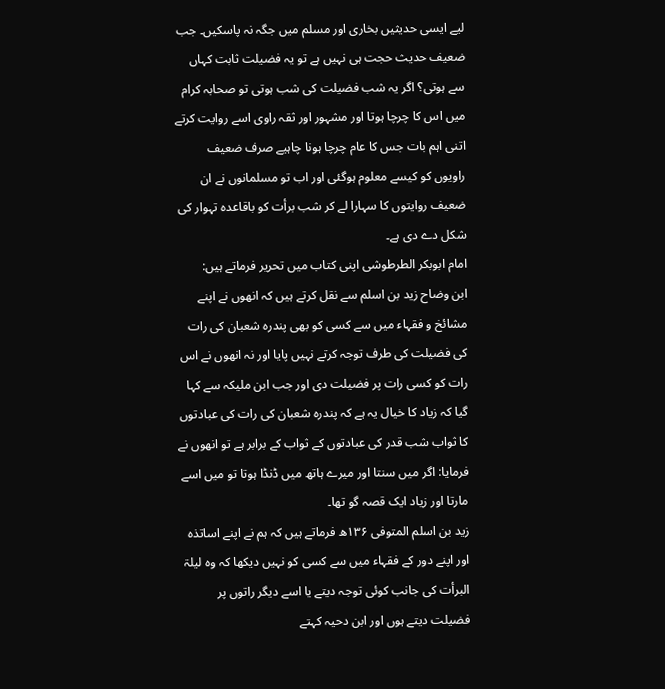لیے ایسی حدیثیں بخاری اور مسلم میں جگہ نہ پاسکیں۔ جب ضعیف حدیث حجت ہی نہیں ہے تو یہ فضیلت ثابت کہاں سے ہوتی؟ اگر یہ شب فضیلت کی شب ہوتی تو صحابہ کرام میں اس کا چرچا ہوتا اور مشہور اور ثقہ راوی اسے روایت کرتے اتنی اہم بات جس کا عام چرچا ہونا چاہیے صرف ضعیف راویوں کو کیسے معلوم ہوگئی اور اب تو مسلمانوں نے ان ضعیف روایتوں کا سہارا لے کر شب برأت کو باقاعدہ تہوار کی شکل دے دی ہے۔
امام ابوبکر الطرطوشی اپنی کتاب میں تحریر فرماتے ہیں:
ابن وضاح زید بن اسلم سے نقل کرتے ہیں کہ انھوں نے اپنے مشائخ و فقہاء میں سے کسی کو بھی پندرہ شعبان کی رات کی فضیلت کی طرف توجہ کرتے نہیں پایا اور نہ انھوں نے اس رات کو کسی رات پر فضیلت دی اور جب ابن ملیکہ سے کہا گیا کہ زیاد کا خیال یہ ہے کہ پندرہ شعبان کی رات کی عبادتوں کا ثواب شب قدر کی عبادتوں کے ثواب کے برابر ہے تو انھوں نے فرمایا: اگر میں سنتا اور میرے ہاتھ میں ڈنڈا ہوتا تو میں اسے مارتا اور زیاد ایک قصہ گو تھا۔
زید بن اسلم المتوفی ۱۳۶ھ فرماتے ہیں کہ ہم نے اپنے اساتذہ اور اپنے دور کے فقہاء میں سے کسی کو نہیں دیکھا کہ وہ لیلۃ البرأت کی جانب کوئی توجہ دیتے یا اسے دیگر راتوں پر فضیلت دیتے ہوں اور ابن دحیہ کہتے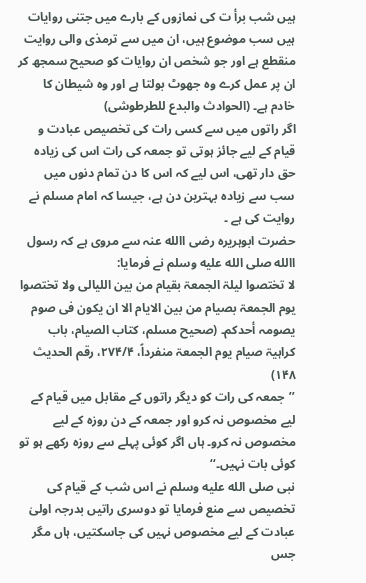ہیں شب برأ ت کی نمازوں کے بارے میں جتنی روایات ہیں سب موضوع ہیں، ان میں سے ترمذی والی روایت منقطع ہے اور جو شخص ان روایات کو صحیح سمجھ کر ان پر عمل کرے وہ جھوٹ بولتا ہے اور وہ شیطان کا خادم ہے۔ (الحوادث والبدع للطرطوشی)
اگر راتوں میں سے کسی رات کی تخصیص عبادت و قیام کے لیے جائز ہوتی تو جمعہ کی رات اس کی زیادہ حق دار تھی، اس لیے کہ اس کا دن تمام دنوں میں سب سے زیادہ بہترین دن ہے، جیسا کہ امام مسلم نے روایت کی ہے ۔
حضرت ابوہریرہ رضی االله عنہ سے مروی ہے کہ رسول االله صلى الله عليه وسلم نے فرمایا:
لا تختصوا لیلۃ الجمعۃ بقیام من بین اللیالی ولا تختصوا یوم الجمعۃ بصیام من بین الایام الا ان یکون فی صوم یصومہ أحدکم۔ (صحیح مسلم، کتاب الصیام، باب کراہیۃ صیام یوم الجمعۃ منفرداً، ۲۷۴/۴، رقم الحدیث ۱۴۸)
’’جمعہ کی رات کو دیگر راتوں کے مقابل میں قیام کے لیے مخصوص نہ کرو اور جمعہ کے دن روزہ کے لیے مخصوص نہ کرو۔ ہاں اگر کوئی پہلے سے روزہ رکھے ہو تو کوئی بات نہیں۔‘‘
نبی صلى الله عليه وسلم نے اس شب کے قیام کی تخصیص سے منع فرمایا تو دوسری راتیں بدرجہ اولیٰ عبادت کے لیے مخصوص نہیں کی جاسکتیں، ہاں مگر جس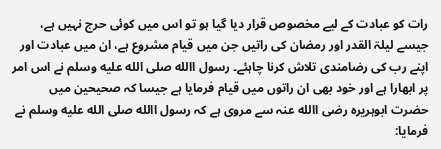رات کو عبادت کے لیے مخصوص قرار دیا گیا ہو تو اس میں کوئی حرج نہیں ہے، جیسے لیلۃ القدر اور رمضان کی راتیں جن میں قیام مشروع ہے، ان میں عبادت اور اپنے رب کی رضامندی تلاش کرنا چاہئے۔ رسول االله صلى الله عليه وسلم نے اس امر پر ابھارا ہے اور خود بھی ان راتوں میں قیام فرمایا ہے جیسا کہ صحیحین میں حضرت ابوہریرہ رضی االله عنہ سے مروی ہے کہ رسول االله صلى الله عليه وسلم نے فرمایا: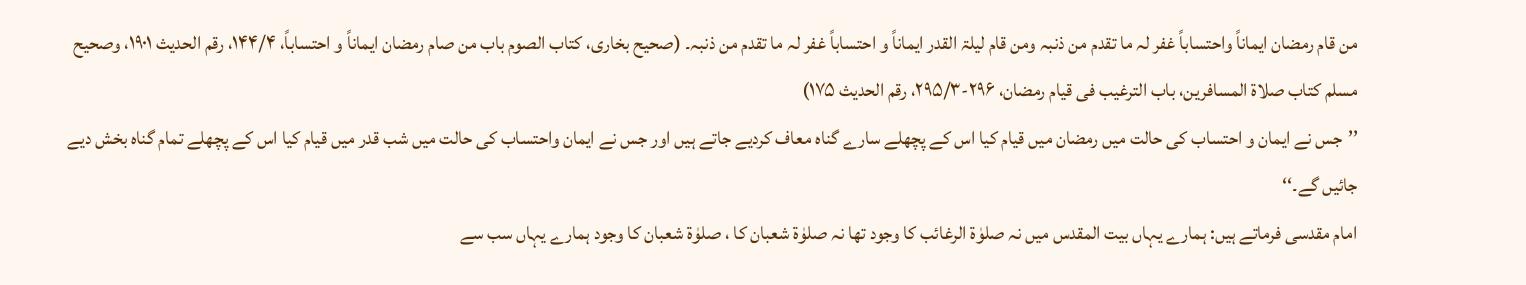من قام رمضان ایماناً واحتساباً غفر لہ ما تقدم من ذنبہ ومن قام لیلۃ القدر ایماناً و احتساباً غفر لہ ما تقدم من ذنبہ۔ (صحیح بخاری، کتاب الصوم باب من صام رمضان ایماناً و احتساباً، ۱۴۴/۴، رقم الحدیث ۱۹۰۱، وصحیح مسلم کتاب صلاۃ المسافرین، باب الترغیب فی قیام رمضان، ۲۹۶-۲۹۵/۳، رقم الحدیث ۱۷۵)
’’جس نے ایمان و احتساب کی حالت میں رمضان میں قیام کیا اس کے پچھلے سارے گناہ معاف کردیے جاتے ہیں اور جس نے ایمان واحتساب کی حالت میں شب قدر میں قیام کیا اس کے پچھلے تمام گناہ بخش دیے جائیں گے۔‘‘
امام مقدسی فرماتے ہیں: ہمارے یہاں بیت المقدس میں نہ صلوٰۃ الرغائب کا وجود تھا نہ صلوٰۃ شعبان کا ، صلوٰۃ شعبان کا وجود ہمارے یہاں سب سے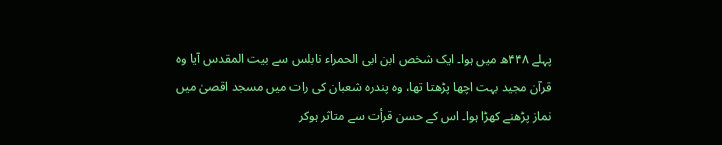پہلے ۴۴۸ھ میں ہوا۔ ایک شخص ابن ابی الحمراء نابلس سے بیت المقدس آیا وہ قرآن مجید بہت اچھا پڑھتا تھا، وہ پندرہ شعبان کی رات میں مسجد اقصیٰ میں نماز پڑھنے کھڑا ہوا۔ اس کے حسن قرأت سے متاثر ہوکر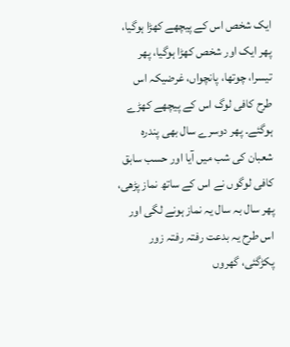ایک شخص اس کے پیچھے کھڑا ہوگیا، پھر ایک اور شخص کھڑا ہوگیا، پھر تیسرا، چوتھا، پانچواں، غرضیکہ اس طرح کافی لوگ اس کے پیچھے کھڑے ہوگئے۔ پھر دوسرے سال بھی پندرہ شعبان کی شب میں آیا اور حسب سابق کافی لوگوں نے اس کے ساتھ نماز پڑھی، پھر سال بہ سال یہ نماز ہونے لگی اور اس طرح یہ بدعت رفتہ رفتہ زور پکڑگئی، گھروں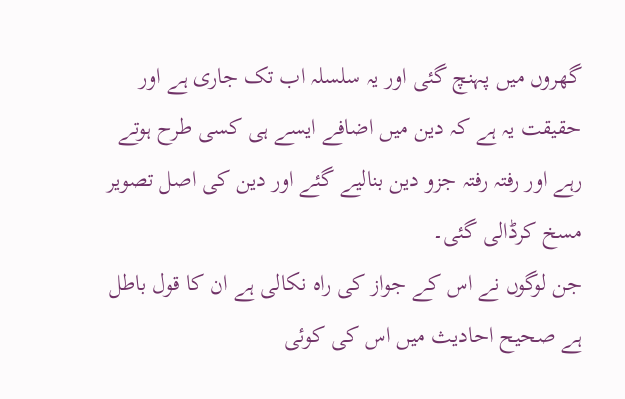گھروں میں پہنچ گئی اور یہ سلسلہ اب تک جاری ہے اور حقیقت یہ ہے کہ دین میں اضافے ایسے ہی کسی طرح ہوتے رہے اور رفتہ رفتہ جزو دین بنالیے گئے اور دین کی اصل تصویر مسخ کرڈالی گئی۔
جن لوگوں نے اس کے جواز کی راہ نکالی ہے ان کا قول باطل ہے صحیح احادیث میں اس کی کوئی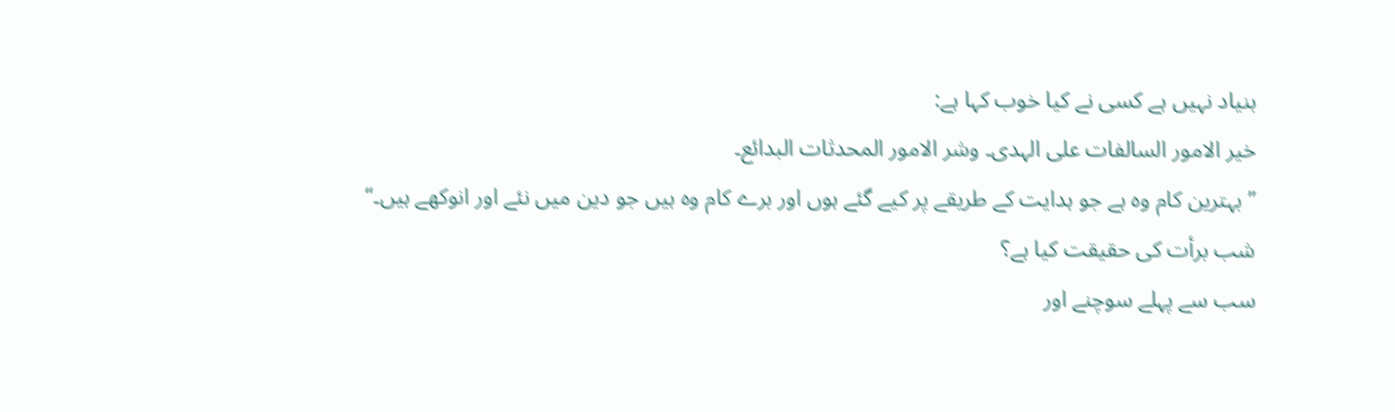بنیاد نہیں ہے کسی نے کیا خوب کہا ہے:
خیر الامور السالفات علی الہدی۔ وشر الامور المحدثات البدائع۔
’’بہترین کام وہ ہے جو ہدایت کے طریقے پر کیے گئے ہوں اور برے کام وہ ہیں جو دین میں نئے اور انوکھے ہیں۔‘‘
شب برأت کی حقیقت کیا ہے؟
سب سے پہلے سوچنے اور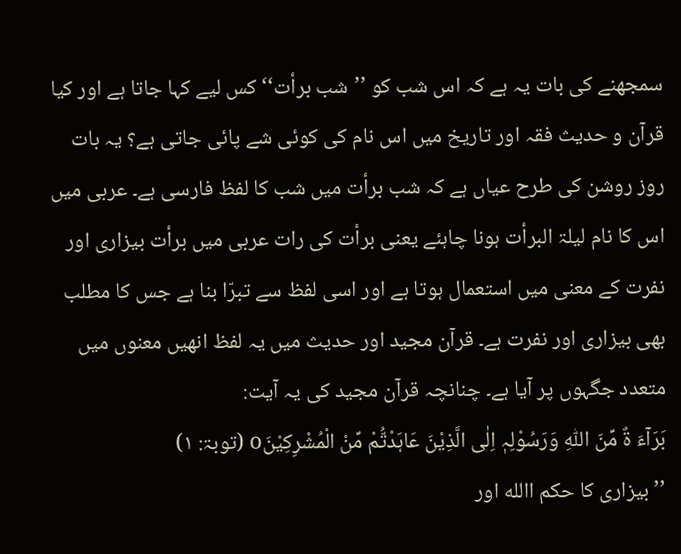سمجھنے کی بات یہ ہے کہ اس شب کو ’’شب برأت‘‘ کس لیے کہا جاتا ہے اور کیا قرآن و حدیث فقہ اور تاریخ میں اس نام کی کوئی شے پائی جاتی ہے؟ یہ بات روز روشن کی طرح عیاں ہے کہ شب برأت میں شب کا لفظ فارسی ہے۔ عربی میں اس کا نام لیلۃ البرأت ہونا چاہئے یعنی برأت کی رات عربی میں برأت بیزاری اور نفرت کے معنی میں استعمال ہوتا ہے اور اسی لفظ سے تبرّا بنا ہے جس کا مطلب بھی بیزاری اور نفرت ہے۔ قرآن مجید اور حدیث میں یہ لفظ انھیں معنوں میں متعدد جگہوں پر آیا ہے۔ چنانچہ قرآن مجید کی یہ آیت:
بَرَآءَ ۃٌ مِّنَ اللّٰہِ وَرَسُوْلِہٖ اِلٰی الَّذِیْنَ عَاہَدْتُّمْ مِّنْ الْمُشْرِکِیْنَo (توبۃ: ۱)
’’بیزاری کا حکم االله اور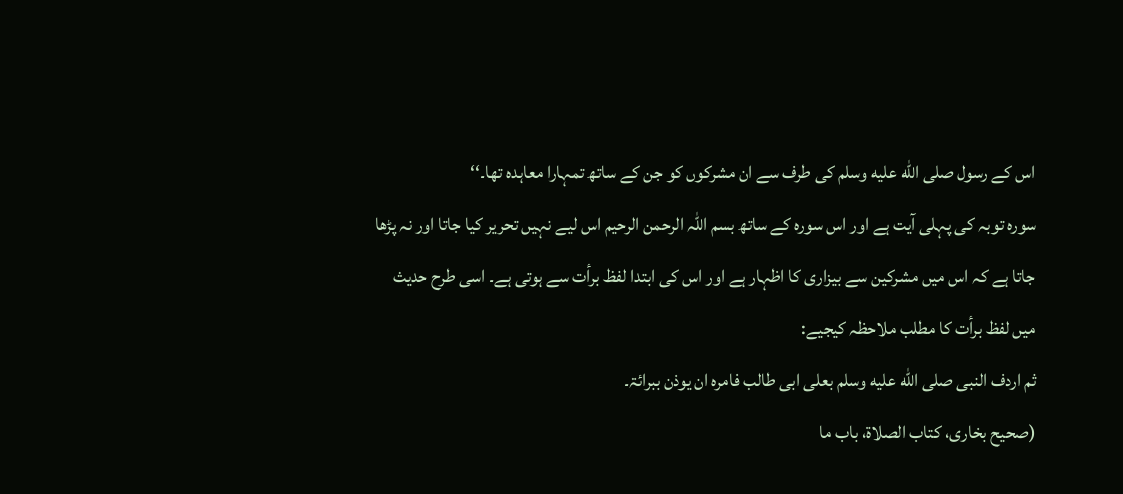اس کے رسول صلى الله عليه وسلم کی طرف سے ان مشرکوں کو جن کے ساتھ تمہارا معاہدہ تھا۔‘‘
سورہ توبہ کی پہلی آیت ہے اور اس سورہ کے ساتھ بسم اللّٰہ الرحمن الرحیم اس لیے نہیں تحریر کیا جاتا اور نہ پڑھا جاتا ہے کہ اس میں مشرکین سے بیزاری کا اظہار ہے اور اس کی ابتدا لفظ برأت سے ہوتی ہے۔ اسی طرح حدیث میں لفظ برأت کا مطلب ملاحظہ کیجیے:
ثم اردف النبی صلى الله عليه وسلم بعلی ابی طالب فامرہ ان یوذن ببرائۃ۔
(صحیح بخاری، کتاب الصلاۃ، باب ما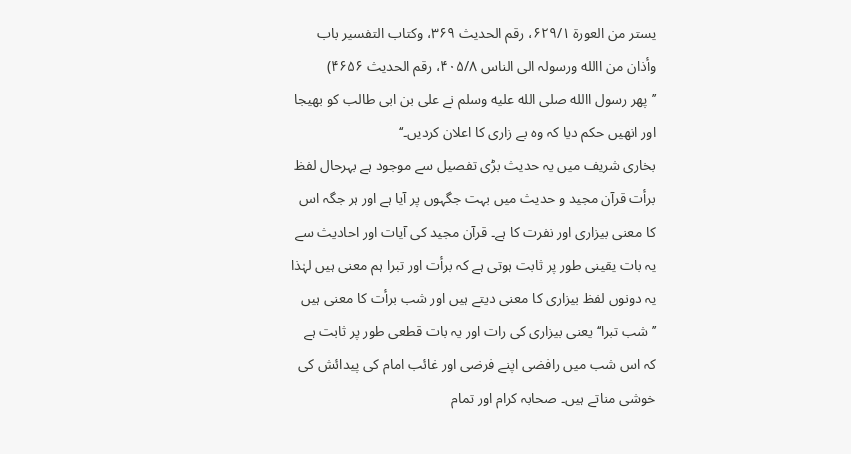یستر من العورۃ ۶۲۹/۱، رقم الحدیث ۳۶۹، وکتاب التفسیر باب وأذان من االله ورسولہ الی الناس ۴۰۵/۸، رقم الحدیث ۴۶۵۶)
’’پھر رسول االله صلى الله عليه وسلم نے علی بن ابی طالب کو بھیجا اور انھیں حکم دیا کہ وہ بے زاری کا اعلان کردیں۔‘‘
بخاری شریف میں یہ حدیث بڑی تفصیل سے موجود ہے بہرحال لفظ برأت قرآن مجید و حدیث میں بہت جگہوں پر آیا ہے اور ہر جگہ اس کا معنی بیزاری اور نفرت کا ہے۔ قرآن مجید کی آیات اور احادیث سے یہ بات یقینی طور پر ثابت ہوتی ہے کہ برأت اور تبرا ہم معنی ہیں لہٰذا یہ دونوں لفظ بیزاری کا معنی دیتے ہیں اور شب برأت کا معنی ہیں ’’شب تبرا‘‘ یعنی بیزاری کی رات اور یہ بات قطعی طور پر ثابت ہے کہ اس شب میں رافضی اپنے فرضی اور غائب امام کی پیدائش کی خوشی مناتے ہیں۔ صحابہ کرام اور تمام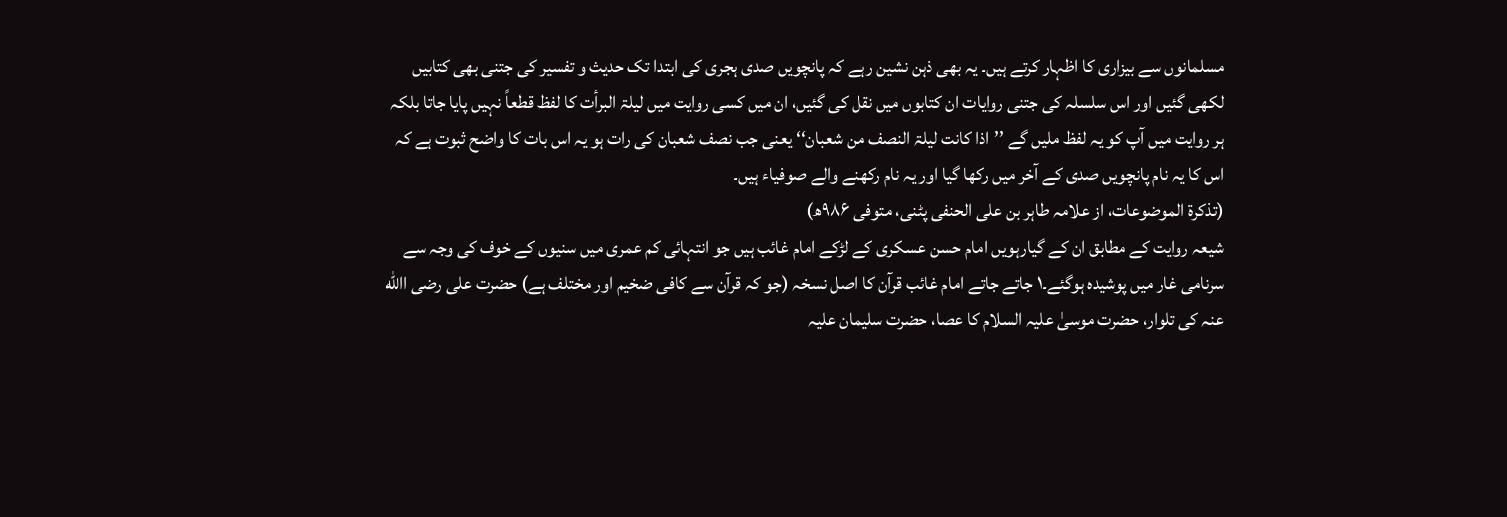مسلمانوں سے بیزاری کا اظہار کرتے ہیں۔ یہ بھی ذہن نشین رہے کہ پانچویں صدی ہجری کی ابتدا تک حدیث و تفسیر کی جتنی بھی کتابیں لکھی گئیں اور اس سلسلہ کی جتنی روایات ان کتابوں میں نقل کی گئیں، ان میں کسی روایت میں لیلۃ البرأت کا لفظ قطعاً نہیں پایا جاتا بلکہ ہر روایت میں آپ کو یہ لفظ ملیں گے ’’اذا کانت لیلۃ النصف من شعبان‘‘ یعنی جب نصف شعبان کی رات ہو یہ اس بات کا واضح ثبوت ہے کہ اس کا یہ نام پانچویں صدی کے آخر میں رکھا گیا اور یہ نام رکھنے والے صوفیاء ہیں۔
(تذکرۃ الموضوعات، از علامہ طاہر بن علی الحنفی پٹنی، متوفی ۹۸۶ھ)
شیعہ روایت کے مطابق ان کے گیارہویں امام حسن عسکری کے لڑکے امام غائب ہیں جو انتہائی کم عمری میں سنیوں کے خوف کی وجہ سے سرنامی غار میں پوشیدہ ہوگئے۔۱ جاتے جاتے امام غائب قرآن کا اصل نسخہ (جو کہ قرآن سے کافی ضخیم اور مختلف ہے) حضرت علی رضی االله عنہ کی تلوار، حضرت موسیٰ علیہ السلام کا عصا، حضرت سلیمان علیہ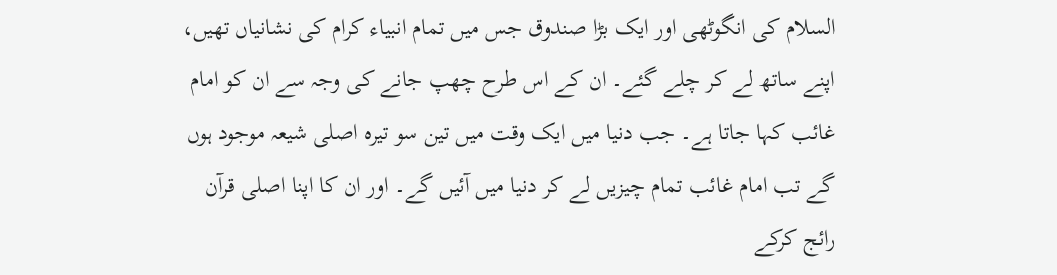السلام کی انگوٹھی اور ایک بڑا صندوق جس میں تمام انبیاء کرام کی نشانیاں تھیں، اپنے ساتھ لے کر چلے گئے۔ ان کے اس طرح چھپ جانے کی وجہ سے ان کو امام غائب کہا جاتا ہے۔ جب دنیا میں ایک وقت میں تین سو تیرہ اصلی شیعہ موجود ہوں گے تب امام غائب تمام چیزیں لے کر دنیا میں آئیں گے۔ اور ان کا اپنا اصلی قرآن رائج کرکے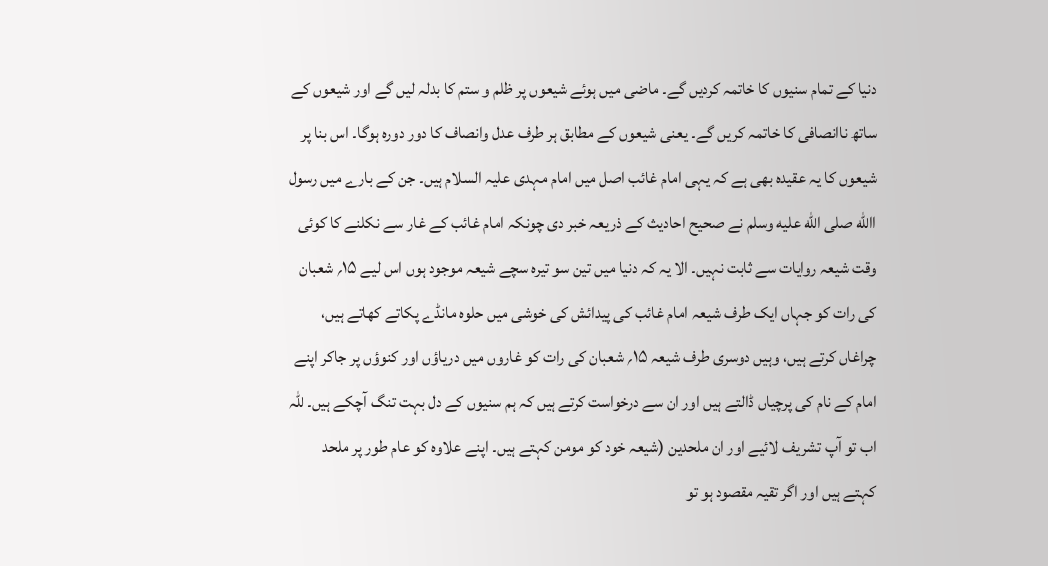دنیا کے تمام سنیوں کا خاتمہ کردیں گے۔ ماضی میں ہوئے شیعوں پر ظلم و ستم کا بدلہ لیں گے اور شیعوں کے ساتھ ناانصافی کا خاتمہ کریں گے۔ یعنی شیعوں کے مطابق ہر طرف عدل وانصاف کا دور دورہ ہوگا۔ اس بنا پر شیعوں کا یہ عقیدہ بھی ہے کہ یہی امام غائب اصل میں امام مہدی علیہ السلام ہیں۔ جن کے بارے میں رسول االله صلى الله عليه وسلم نے صحیح احادیث کے ذریعہ خبر دی چونکہ امام غائب کے غار سے نکلنے کا کوئی وقت شیعہ روایات سے ثابت نہیں۔ الا یہ کہ دنیا میں تین سو تیرہ سچے شیعہ موجود ہوں اس لیے ۱۵؍ شعبان کی رات کو جہاں ایک طرف شیعہ امام غائب کی پیدائش کی خوشی میں حلوہ مانڈے پکاتے کھاتے ہیں، چراغاں کرتے ہیں، وہیں دوسری طرف شیعہ ۱۵؍ شعبان کی رات کو غاروں میں دریاؤں اور کنوؤں پر جاکر اپنے امام کے نام کی پرچیاں ڈالتے ہیں اور ان سے درخواست کرتے ہیں کہ ہم سنیوں کے دل بہت تنگ آچکے ہیں۔ للّٰہ اب تو آپ تشریف لائیے اور ان ملحدین (شیعہ خود کو مومن کہتے ہیں۔ اپنے علاوہ کو عام طور پر ملحد کہتے ہیں اور اگر تقیہ مقصود ہو تو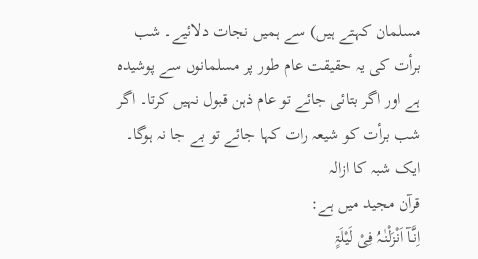مسلمان کہتے ہیں) سے ہمیں نجات دلائیے۔ شب برأت کی یہ حقیقت عام طور پر مسلمانوں سے پوشیدہ ہے اور اگر بتائی جائے تو عام ذہن قبول نہیں کرتا۔ اگر شب برأت کو شیعہ رات کہا جائے تو بے جا نہ ہوگا۔
ایک شبہ کا ازالہ
قرآن مجید میں ہے:
اِنَّـآ اَنْزَلْنٰـہُ فِیْ لَیْلَۃٍ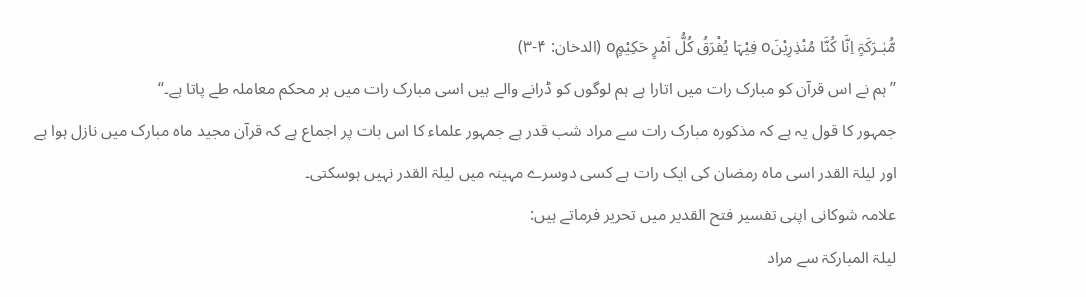مُّبٰـرَکَۃٍ اِنَّا کُنَّا مُنْذِرِیْنَo فِیْہَا یُفْرَقُ کُلُّ اَمْرٍ حَکِیْمٍo (الدخان: ۴-۳)
’’ہم نے اس قرآن کو مبارک رات میں اتارا ہے ہم لوگوں کو ڈرانے والے ہیں اسی مبارک رات میں ہر محکم معاملہ طے پاتا ہے۔‘‘
جمہور کا قول یہ ہے کہ مذکورہ مبارک رات سے مراد شب قدر ہے جمہور علماء کا اس بات پر اجماع ہے کہ قرآن مجید ماہ مبارک میں نازل ہوا ہے اور لیلۃ القدر اسی ماہ رمضان کی ایک رات ہے کسی دوسرے مہینہ میں لیلۃ القدر نہیں ہوسکتی۔
علامہ شوکانی اپنی تفسیر فتح القدیر میں تحریر فرماتے ہیں:
لیلۃ المبارکۃ سے مراد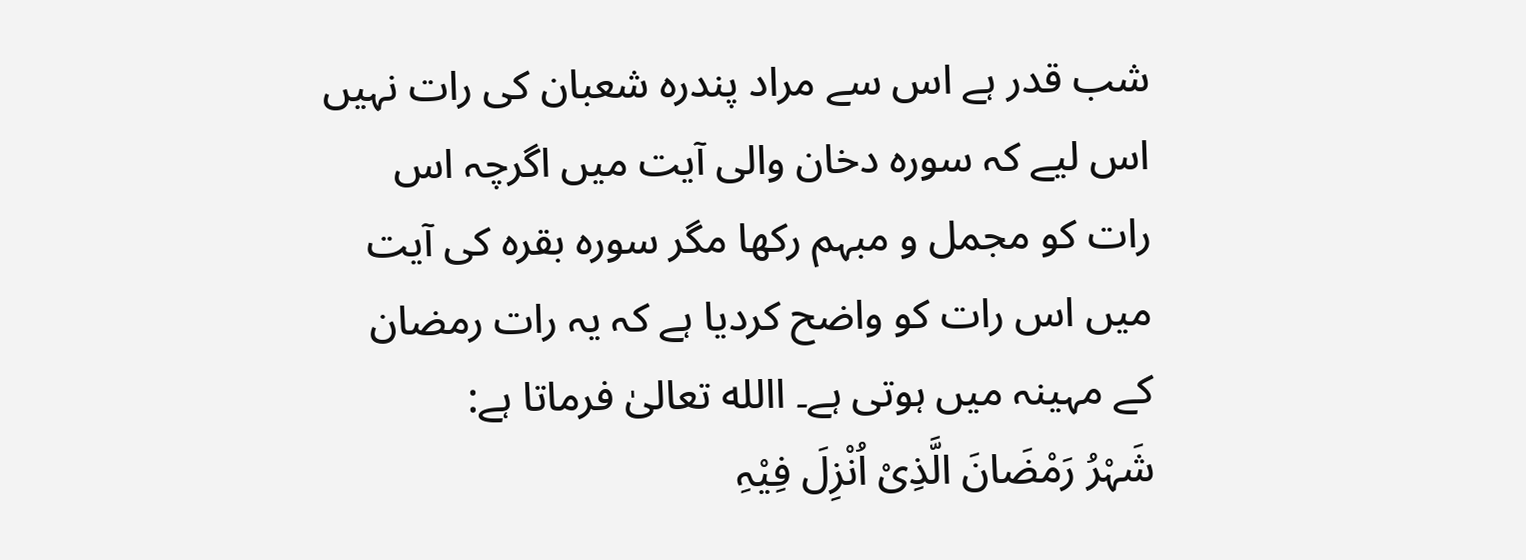شب قدر ہے اس سے مراد پندرہ شعبان کی رات نہیں اس لیے کہ سورہ دخان والی آیت میں اگرچہ اس رات کو مجمل و مبہم رکھا مگر سورہ بقرہ کی آیت میں اس رات کو واضح کردیا ہے کہ یہ رات رمضان کے مہینہ میں ہوتی ہے۔ االله تعالیٰ فرماتا ہے:
شَہْرُ رَمْضَانَ الَّذِیْ اُنْزِلَ فِیْہِ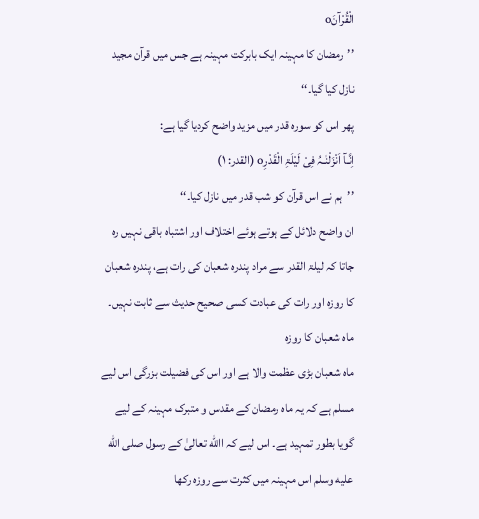الْقُرْآنَo
’’رمضان کا مہینہ ایک بابرکت مہینہ ہے جس میں قرآن مجید نازل کیا گیا۔‘‘
پھر اس کو سورہ قدر میں مزید واضح کردیا گیا ہے:
اِنَّـآ اَنْزَلْنٰـہُ فِیْ لَیْلَۃِ الْقَدْرِo (القدر: ۱)
’’ہم نے اس قرآن کو شب قدر میں نازل کیا۔‘‘
ان واضح دلائل کے ہوتے ہوئے اختلاف اور اشتباہ باقی نہیں رہ جاتا کہ لیلۃ القدر سے مراد پندرہ شعبان کی رات ہے، پندرہ شعبان کا روزہ اور رات کی عبادت کسی صحیح حدیث سے ثابت نہیں۔
ماہ شعبان کا روزہ
ماہ شعبان بڑی عظمت والا ہے اور اس کی فضیلت بزرگی اس لیے مسلم ہے کہ یہ ماہ رمضان کے مقدس و متبرک مہینہ کے لیے گویا بطور تمہید ہے۔ اس لیے کہ االله تعالیٰ کے رسول صلى الله عليه وسلم اس مہینہ میں کثرت سے روزہ رکھا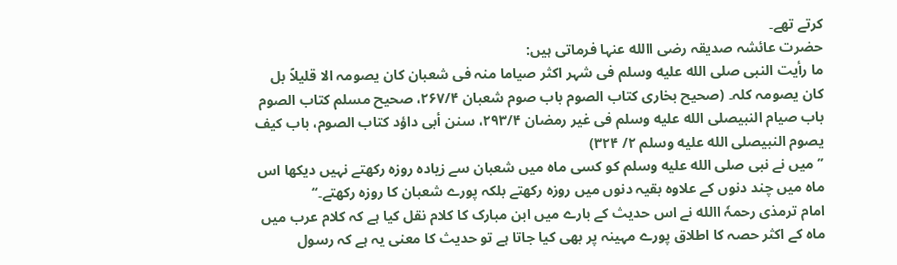کرتے تھے۔
حضرت عائشہ صدیقہ رضی االله عنہا فرماتی ہیں:
ما رأیت النبی صلى الله عليه وسلم فی شہر اکثر صیاما منہ فی شعبان کان یصومہ الا قلیلاً بل کان یصومہ کلہ۔ (صحیح بخاری کتاب الصوم باب صوم شعبان ۲۶۷/۴، صحیح مسلم کتاب الصوم باب صیام النبیصلى الله عليه وسلم فی غیر رمضان ۲۹۳/۴، سنن أبی داؤد کتاب الصوم، باب کیف یصوم النبیصلى الله عليه وسلم ۲/ ۳۲۴)
’’میں نے نبی صلى الله عليه وسلم کو کسی ماہ میں شعبان سے زیادہ روزہ رکھتے نہیں دیکھا اس ماہ میں چند دنوں کے علاوہ بقیہ دنوں میں روزہ رکھتے بلکہ پورے شعبان کا روزہ رکھتے۔‘‘
امام ترمذی رحمہٗ االله نے اس حدیث کے بارے میں ابن مبارک کا کلام نقل کیا ہے کہ کلام عرب میں ماہ کے اکثر حصہ کا اطلاق پورے مہینہ پر بھی کیا جاتا ہے تو حدیث کا معنی یہ ہے کہ رسول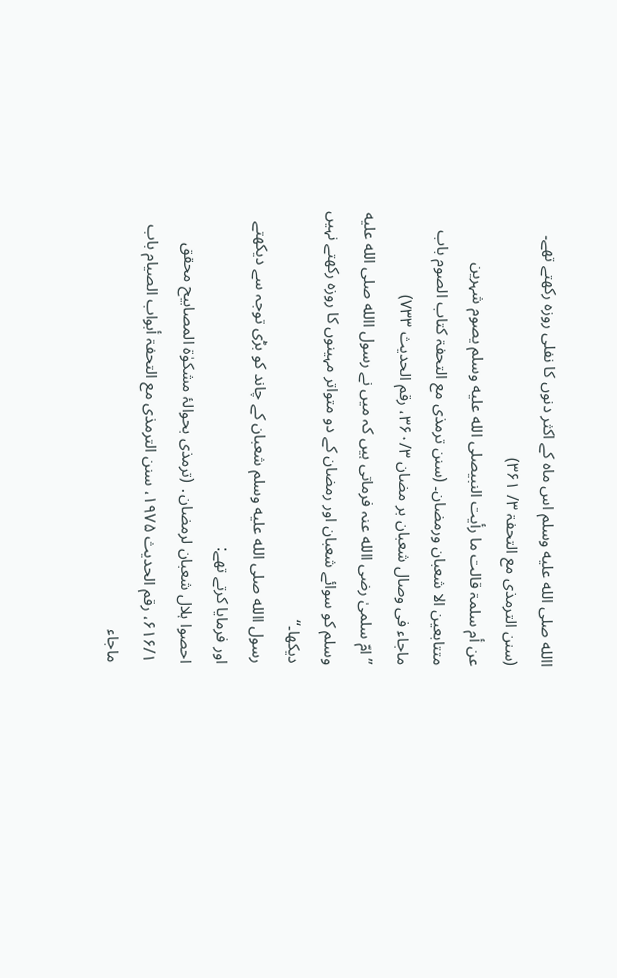االله صلى الله عليه وسلم اس ماہ کے اکثر دنوں کا نفلی روزہ رکھتے تھے۔
(سنن الترمذی مع التحفۃ ۳/ ۳۶۱)
عن أم سلمۃ قالت ما رأیت النبیصلى الله عليه وسلم یصوم شہرین متتابعین الا شعبان ورمضان۔ (سنن ترمذی مع التحفۃ کتاب الصوم باب ماجاء فی وصال شعبان بر مضان ۳۶۰/۳، رقم الحدیث ۷۳۳)
’’امّ سلمیٰ رضی االله عنہ فرماتی ہیں کہ میں نے رسول االله صلى الله عليه وسلم کو سوائے شعبان اور رمضان کے دو متواتر مہینوں کا روزہ رکھتے نہیں دیکھا۔‘‘
رسول االله صلى الله عليه وسلم شعبان کے چاند کو بڑی توجہ سے دیکھتے اور فرمایا کرتے تھے:
احصوا ہلال شعبان لرمضان․ (ترمذی بحوالۂ مشکوٰۃ المصابیح محقق ۶۱۶/۱، رقم الحدیث ۱۹۷۵، سنن الترمذی مع التحفۃ أبواب الصیام باب ماجاء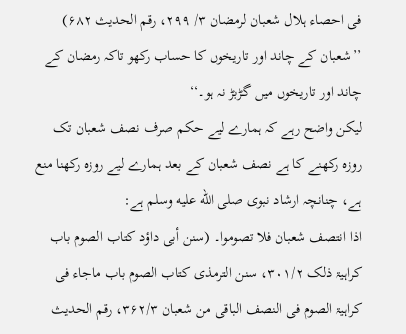فی احصاء ہلال شعبان لرمضان ۳/ ۲۹۹، رقم الحدیث ۶۸۲)
’’شعبان کے چاند اور تاریخوں کا حساب رکھو تاکہ رمضان کے چاند اور تاریخوں میں گڑبڑ نہ ہو۔‘‘
لیکن واضح رہے کہ ہمارے لیے حکم صرف نصف شعبان تک روزہ رکھنے کا ہے نصف شعبان کے بعد ہمارے لیے روزہ رکھنا منع ہے، چنانچہ ارشاد نبوی صلى الله عليه وسلم ہے:
اذا انتصف شعبان فلا تصوموا۔ (سنن أبی داؤد کتاب الصوم باب کراہیۃ ذلک ۳۰۱/۲، سنن الترمذی کتاب الصوم باب ماجاء فی کراہیۃ الصوم فی النصف الباقی من شعبان ۳۶۲/۳، رقم الحدیث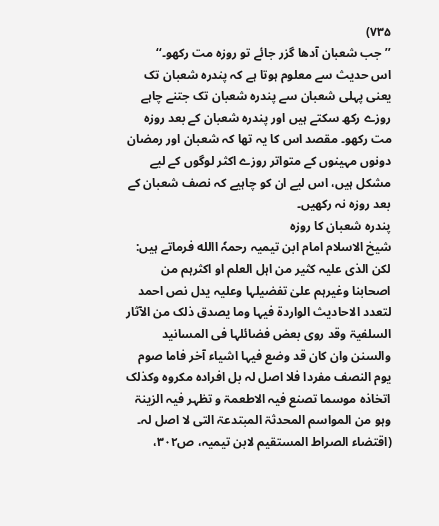۷۳۵)
’’جب شعبان آدھا گزر جائے تو روزہ مت رکھو۔‘‘
اس حدیث سے معلوم ہوتا ہے کہ پندرہ شعبان تک یعنی پہلی شعبان سے پندرہ شعبان تک جتنے چاہے روزے رکھ سکتے ہیں اور پندرہ شعبان کے بعد روزہ مت رکھو۔ مقصد اس کا یہ تھا کہ شعبان اور رمضان دونوں مہینوں کے متواتر روزے اکثر لوگوں کے لیے مشکل ہیں، اس لیے ان کو چاہیے کہ نصف شعبان کے بعد روزہ نہ رکھیں۔
پندرہ شعبان کا روزہ
شیخ الاسلام امام ابن تیمیہ رحمہٗ االله فرماتے ہیں:
لکن الذی علیہ کثیر من اہل العلم او اکثرہم من اصحابنا وغیرہم علیٰ تفضیلہا وعلیہ یدل نص احمد لتعدد الاحادیث الواردۃ فیہا وما یصدق ذلک من الآثار السلفیۃ وقد روی بعض فضائلہا فی المسانید والسنن وان کان قد وضع فیہا اشیاء آخر فاما صوم یوم النصف مفردا فلا اصل لہ بل افرادہ مکروہ وکذلک اتخاذہ موسما تصنع فیہ الاطعمۃ و تظہر فیہ الزینۃ وہو من المواسم المحدثۃ المبتدعۃ التی لا اصل لہ۔ (اقتضاء الصراط المستقیم لابن تیمیہ، ص۳۰۲،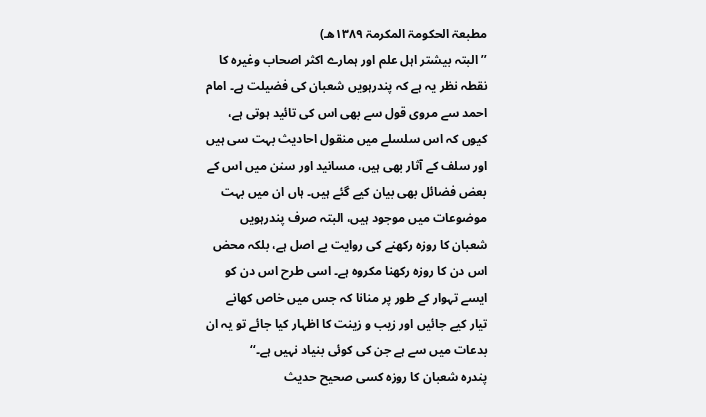مطبعۃ الحکومۃ المکرمۃ ۱۳۸۹ھـ)
’’البتہ بیشتر اہل علم اور ہمارے اکثر اصحاب وغیرہ کا نقطہ نظر یہ ہے کہ پندرہویں شعبان کی فضیلت ہے۔ امام احمد سے مروی قول سے بھی اس کی تائید ہوتی ہے، کیوں کہ اس سلسلے میں منقول احادیث بہت سی ہیں اور سلف کے آثار بھی ہیں، مسانید اور سنن میں اس کے بعض فضائل بھی بیان کیے گئے ہیں۔ ہاں ان میں بہت موضوعات میں موجود ہیں، البتہ صرف پندرہویں شعبان کا روزہ رکھنے کی روایت بے اصل ہے، بلکہ محض اس دن کا روزہ رکھنا مکروہ ہے۔ اسی طرح اس دن کو ایسے تہوار کے طور پر منانا کہ جس میں خاص کھانے تیار کیے جائیں اور زیب و زینت کا اظہار کیا جائے تو یہ ان بدعات میں سے ہے جن کی کوئی بنیاد نہیں ہے۔‘‘
پندرہ شعبان کا روزہ کسی صحیح حدیث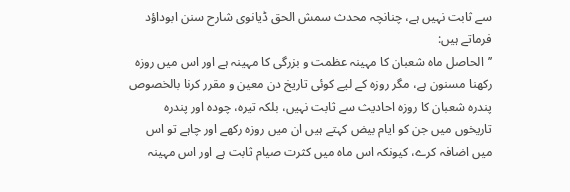سے ثابت نہیں ہے، چنانچہ محدث سمش الحق ڈیانوی شارح سنن ابوداؤد فرماتے ہیں:
’’الحاصل ماہ شعبان کا مہینہ عظمت و بزرگی کا مہینہ ہے اور اس میں روزہ رکھنا مسنون ہے، مگر روزہ کے لیے کوئی تاریخ دن معین و مقرر کرنا بالخصوص پندرہ شعبان کا روزہ احادیث سے ثابت نہیں، بلکہ تیرہ، چودہ اور پندرہ تاریخوں میں جن کو ایام بیض کہتے ہیں ان میں روزہ رکھے اور چاہے تو اس میں اضافہ کرے، کیونکہ اس ماہ میں کثرت صیام ثابت ہے اور اس مہینہ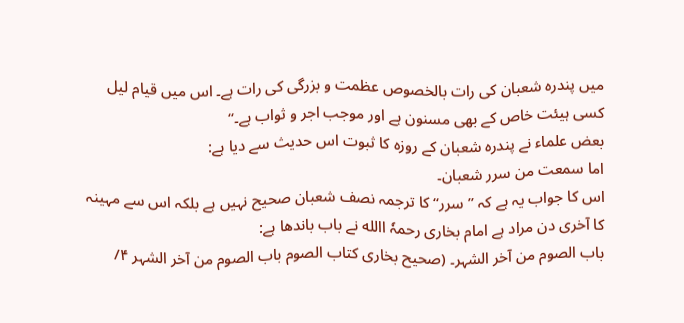میں پندرہ شعبان کی رات بالخصوص عظمت و بزرگی کی رات ہے۔ اس میں قیام لیل کسی ہیئت خاص کے بھی مسنون ہے اور موجب اجر و ثواب ہے۔‘‘
بعض علماء نے پندرہ شعبان کے روزہ کا ثبوت اس حدیث سے دیا ہے:
اما سمعت من سرر شعبان۔
اس کا جواب یہ ہے کہ ’’سرر‘‘ کا ترجمہ نصف شعبان صحیح نہیں ہے بلکہ اس سے مہینہ کا آخری دن مراد ہے امام بخاری رحمہٗ االله نے باب باندھا ہے:
باب الصوم من آخر الشہر۔ (صحیح بخاری کتاب الصوم باب الصوم من آخر الشہر ۴/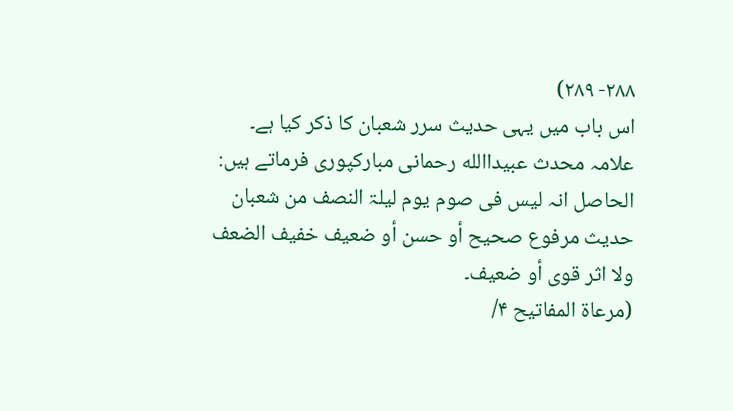۲۸۸- ۲۸۹)
اس باب میں یہی حدیث سرر شعبان کا ذکر کیا ہے۔
علامہ محدث عبیداالله رحمانی مبارکپوری فرماتے ہیں:
الحاصل انہ لیس فی صوم یوم لیلۃ النصف من شعبان حدیث مرفوع صحیح أو حسن أو ضعیف خفیف الضعف ولا اثر قوی أو ضعیف۔
(مرعاۃ المفاتیح ۴/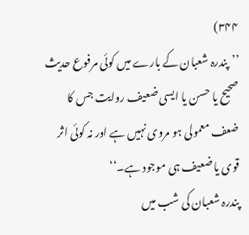۳۴۴)
’’پندرہ شعبان کے بارے میں کوئی مرفوع حدیث صحیح یا حسن یا ایسی ضعیف روایت جس کا ضعف معمولی ہو مروی نہیں ہے اور نہ کوئی اثر قوی یا ضعیف ہی موجود ہے۔‘‘
پندرہ شعبان کی شب میں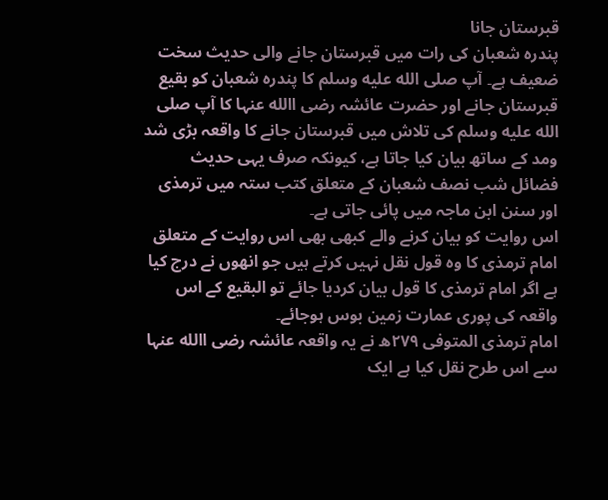قبرستان جانا
پندرہ شعبان کی رات میں قبرستان جانے والی حدیث سخت ضعیف ہے۔ آپ صلى الله عليه وسلم کا پندرہ شعبان کو بقیع قبرستان جانے اور حضرت عائشہ رضی االله عنہا کا آپ صلى الله عليه وسلم کی تلاش میں قبرستان جانے کا واقعہ بڑی شد ومد کے ساتھ بیان کیا جاتا ہے، کیونکہ صرف یہی حدیث فضائل شب نصف شعبان کے متعلق کتب ستہ میں ترمذی اور سنن ابن ماجہ میں پائی جاتی ہے۔
اس روایت کو بیان کرنے والے کبھی بھی اس روایت کے متعلق امام ترمذی کا وہ قول نقل نہیں کرتے ہیں جو انھوں نے درج کیا ہے اگر امام ترمذی کا قول بیان کردیا جائے تو البقیع کے اس واقعہ کی پوری عمارت زمین بوس ہوجائے۔
امام ترمذی المتوفی ۲۷۹ھ نے یہ واقعہ عائشہ رضی االله عنہا سے اس طرح نقل کیا ہے ایک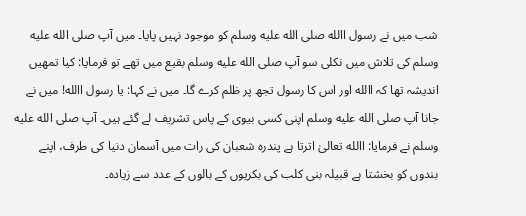شب میں نے رسول االله صلى الله عليه وسلم کو موجود نہیں پایا۔ میں آپ صلى الله عليه وسلم کی تلاش میں نکلی سو آپ صلى الله عليه وسلم بقیع میں تھے تو فرمایا: کیا تمھیں اندیشہ تھا کہ االله اور اس کا رسول تجھ پر ظلم کرے گا۔ میں نے کہا: یا رسول االله! میں نے جانا آپ صلى الله عليه وسلم اپنی کسی بیوی کے پاس تشریف لے گئے ہیں۔ آپ صلى الله عليه وسلم نے فرمایا: االله تعالیٰ اترتا ہے پندرہ شعبان کی رات میں آسمان دنیا کی طرف، اپنے بندوں کو بخشتا ہے قبیلہ بنی کلب کی بکریوں کے بالوں کے عدد سے زیادہ۔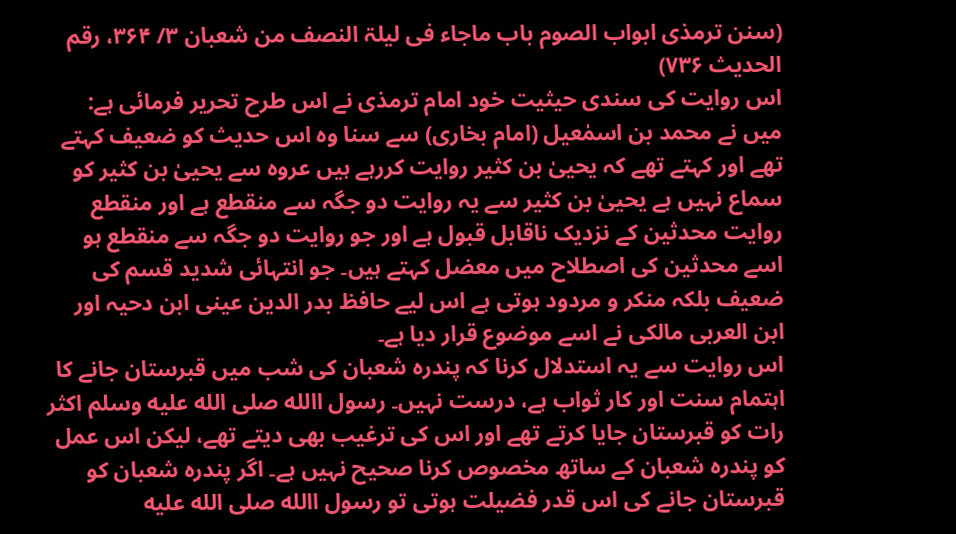(سنن ترمذی ابواب الصوم باب ماجاء فی لیلۃ النصف من شعبان ۳/ ۳۶۴، رقم الحدیث ۷۳۶)
اس روایت کی سندی حیثیت خود امام ترمذی نے اس طرح تحریر فرمائی ہے:
میں نے محمد بن اسمٰعیل (امام بخاری) سے سنا وہ اس حدیث کو ضعیف کہتے تھے اور کہتے تھے کہ یحییٰ بن کثیر روایت کررہے ہیں عروہ سے یحییٰ بن کثیر کو سماع نہیں ہے یحییٰ بن کثیر سے یہ روایت دو جگہ سے منقطع ہے اور منقطع روایت محدثین کے نزدیک ناقابل قبول ہے اور جو روایت دو جگہ سے منقطع ہو اسے محدثین کی اصطلاح میں معضل کہتے ہیں۔ جو انتہائی شدید قسم کی ضعیف بلکہ منکر و مردود ہوتی ہے اس لیے حافظ بدر الدین عینی ابن دحیہ اور ابن العربی مالکی نے اسے موضوع قرار دیا ہے۔
اس روایت سے یہ استدلال کرنا کہ پندرہ شعبان کی شب میں قبرستان جانے کا اہتمام سنت اور کار ثواب ہے، درست نہیں۔ رسول االله صلى الله عليه وسلم اکثر رات کو قبرستان جایا کرتے تھے اور اس کی ترغیب بھی دیتے تھے، لیکن اس عمل کو پندرہ شعبان کے ساتھ مخصوص کرنا صحیح نہیں ہے۔ اگر پندرہ شعبان کو قبرستان جانے کی اس قدر فضیلت ہوتی تو رسول االله صلى الله عليه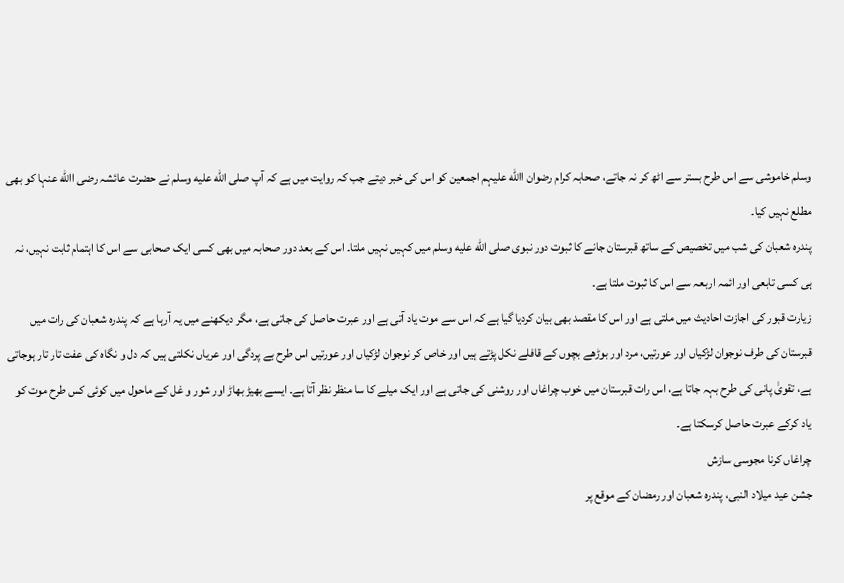وسلم خاموشی سے اس طرح بستر سے اٹھ کر نہ جاتے، صحابہ کرام رضوان االله علیہم اجمعین کو اس کی خبر دیتے جب کہ روایت میں ہے کہ آپ صلى الله عليه وسلم نے حضرت عائشہ رضی االله عنہا کو بھی مطلع نہیں کیا۔
پندرہ شعبان کی شب میں تخصیص کے ساتھ قبرستان جانے کا ثبوت دور نبوی صلى الله عليه وسلم میں کہیں نہیں ملتا۔ اس کے بعد دور صحابہ میں بھی کسی ایک صحابی سے اس کا اہتمام ثابت نہیں، نہ ہی کسی تابعی اور ائمہ اربعہ سے اس کا ثبوت ملتا ہے۔
زیارت قبور کی اجازت احادیث میں ملتی ہے اور اس کا مقصد بھی بیان کردیا گیا ہے کہ اس سے موت یاد آتی ہے اور عبرت حاصل کی جاتی ہے، مگر دیکھنے میں یہ آرہا ہے کہ پندرہ شعبان کی رات میں قبرستان کی طرف نوجوان لڑکیاں اور عورتیں، مرد اور بوڑھے بچوں کے قافلے نکل پڑتے ہیں اور خاص کر نوجوان لڑکیاں اور عورتیں اس طرح بے پردگی اور عریاں نکلتی ہیں کہ دل و نگاہ کی عفت تار تار ہوجاتی ہے، تقویٰ پانی کی طرح بہہ جاتا ہے، اس رات قبرستان میں خوب چراغاں اور روشنی کی جاتی ہے اور ایک میلے کا سا منظر نظر آتا ہے۔ ایسے بھیڑ بھاڑ اور شور و غل کے ماحول میں کوئی کس طرح موت کو یاد کرکے عبرت حاصل کرسکتا ہے۔
چراغاں کرنا مجوسی سازش
جشن عید میلاد النبی، پندرہ شعبان اور رمضان کے موقع پر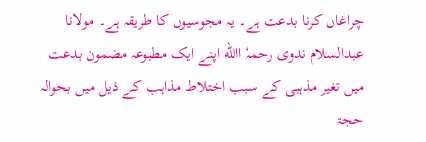چراغاں کرنا بدعت ہے۔ یہ مجوسیوں کا طریقہ ہے۔ مولانا عبدالسلام ندوی رحمہٗ االله اپنے ایک مطبوعہ مضمون بدعت میں تغیر مذہبی کے سبب اختلاط مذاہب کے ذیل میں بحوالہ حجۃ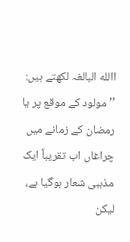االله البالغہ لکھتے ہیں:
’’مولود کے موقع پر یا رمضان کے زمانے میں چراغاں اب تقریباً ایک مذہبی شعار ہوگیا ہے، لیکن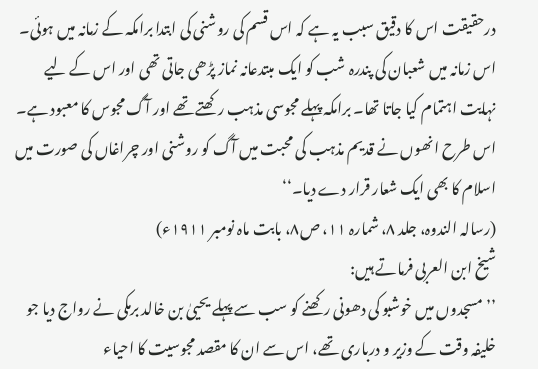درحقیقت اس کا دقیق سبب یہ ہے کہ اس قسم کی روشنی کی ابتدا برامکہ کے زمانہ میں ہوئی۔ اس زمانہ میں شعبان کی پندرہ شب کو ایک مبتدعانہ نماز پڑھی جاتی تھی اور اس کے لیے نہایت اہتمام کیا جاتا تھا۔ برامکہ پہلے مجوسی مذہب رکھتے تھے اور آگ مجوس کا معبود ہے۔ اس طرح انھوں نے قدیم مذہب کی محبت میں آگ کو روشنی اور چراغاں کی صورت میں اسلام کا بھی ایک شعار قرار دے دیا۔‘‘
(رسالہ الندوہ، جلد ۸، شمارہ ۱۱، ص۸، بابت ماہ نومبر ۱۹۱۱ء)
شیخ ابن العربی فرماتے ہیں:
’’مسجدوں میں خوشبو کی دھونی رکھنے کو سب سے پہلے یحییٰ بن خالد برمکی نے رواج دیا جو خلیفہ وقت کے وزیر و درباری تھے، اس سے ان کا مقصد مجوسیت کا احیاء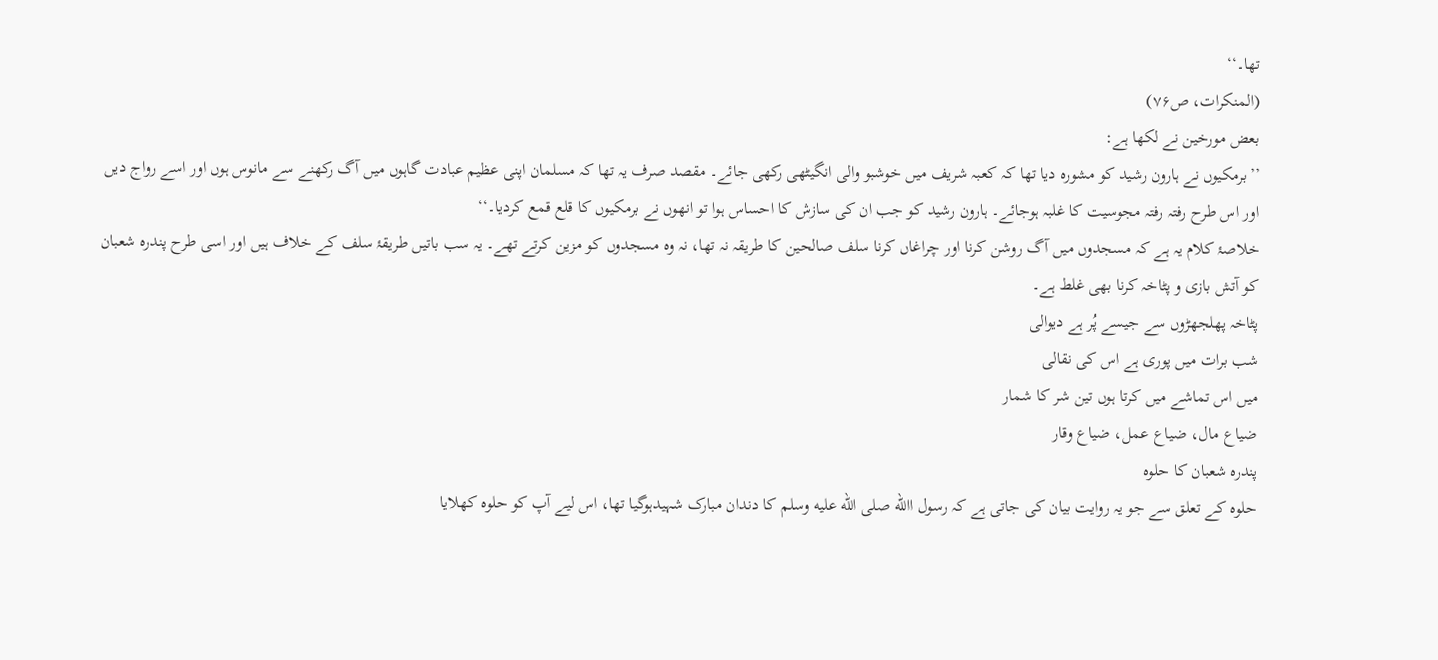تھا۔‘‘
(المنکرات، ص۷۶)
بعض مورخین نے لکھا ہے:
’’برمکیوں نے ہارون رشید کو مشورہ دیا تھا کہ کعبہ شریف میں خوشبو والی انگیٹھی رکھی جائے۔ مقصد صرف یہ تھا کہ مسلمان اپنی عظیم عبادت گاہوں میں آگ رکھنے سے مانوس ہوں اور اسے رواج دیں اور اس طرح رفتہ رفتہ مجوسیت کا غلبہ ہوجائے۔ ہارون رشید کو جب ان کی سازش کا احساس ہوا تو انھوں نے برمکیوں کا قلع قمع کردیا۔‘‘
خلاصۂ کلام یہ ہے کہ مسجدوں میں آگ روشن کرنا اور چراغاں کرنا سلف صالحین کا طریقہ نہ تھا، نہ وہ مسجدوں کو مزین کرتے تھے۔ یہ سب باتیں طریقۂ سلف کے خلاف ہیں اور اسی طرح پندرہ شعبان کو آتش بازی و پٹاخہ کرنا بھی غلط ہے۔
پٹاخہ پھلجھڑوں سے جیسے پُر ہے دیوالی
شب برات میں پوری ہے اس کی نقالی
میں اس تماشے میں کرتا ہوں تین شر کا شمار
ضیاع مال، ضیاع عمل، ضیاع وقار
پندرہ شعبان کا حلوہ
حلوہ کے تعلق سے جو یہ روایت بیان کی جاتی ہے کہ رسول االله صلى الله عليه وسلم کا دندان مبارک شہیدہوگیا تھا، اس لیے آپ کو حلوہ کھلایا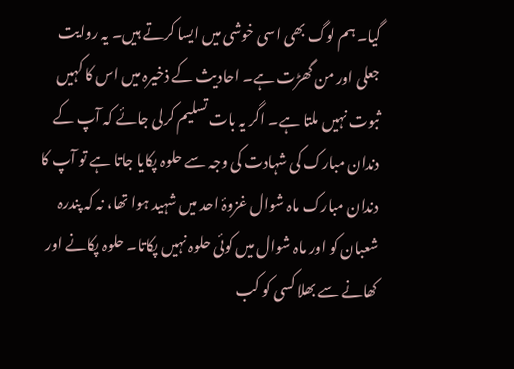گیا۔ ہم لوگ بھی اسی خوشی میں ایسا کرتے ہیں۔ یہ روایت جعلی اور من گھڑت ہے۔ احادیث کے ذخیرہ میں اس کا کہیں ثبوت نہیں ملتا ہے۔ اگر یہ بات تسلیم کرلی جائے کہ آپ کے دندان مبارک کی شہادت کی وجہ سے حلوہ پکایا جاتا ہے تو آپ کا دندان مبارک ماہ شوال غزوۂ احد میں شہید ہوا تھا، نہ کہ پندرہ شعبان کو اور ماہ شوال میں کوئی حلوہ نہیں پکاتا۔ حلوہ پکانے اور کھانے سے بھلا کسی کو کب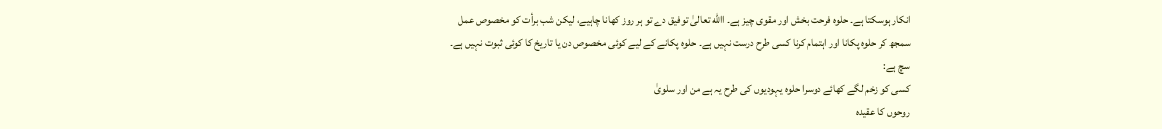انکار ہوسکتا ہے۔ حلوہ فرحت بخش اور مقوی چیز ہے۔ االله تعالیٰ توفیق دے تو ہر روز کھانا چاہیے، لیکن شب برأت کو مخصوص عمل سمجھ کر حلوہ پکانا اور اہتمام کرنا کسی طرح درست نہیں ہے۔ حلوہ پکانے کے لیے کوئی مخصوص دن یا تاریخ کا کوئی ثبوت نہیں ہے۔ سچ ہے:
کسی کو زخم لگے کھائے دوسرا حلوہ یہودیوں کی طرح یہ ہے من اور سلویٰ
روحوں کا عقیدہ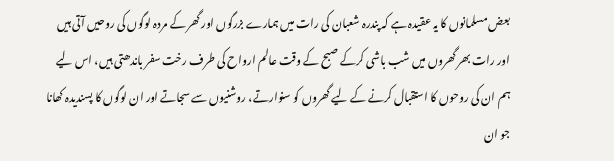بعض مسلمانوں کا یہ عقیدہ ہے کہ پندرہ شعبان کی رات میں ہمارے بزرگوں اور گھر کے مردہ لوگوں کی روحیں آتی ہیں اور رات بھر گھروں میں شب باشی کرکے صبح کے وقت عالم ارواح کی طرف رخت سفر باندھتی ہیں، اس لیے ہم ان کی روحوں کا استقبال کرنے کے لیے گھروں کو سنوارتے، روشنیوں سے سجاتے اور ان لوگوں کا پسندیدہ کھانا جو ان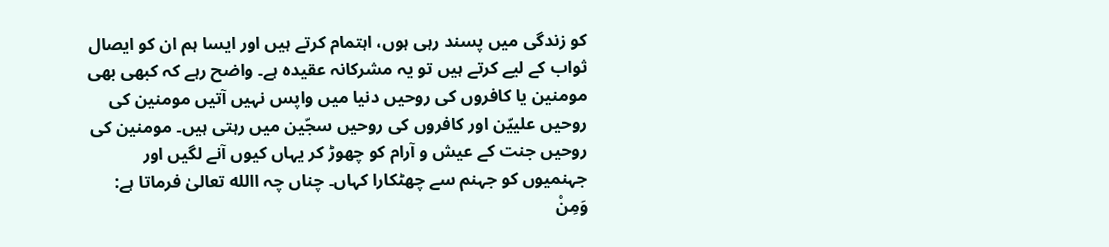کو زندگی میں پسند رہی ہوں، اہتمام کرتے ہیں اور ایسا ہم ان کو ایصال ثواب کے لیے کرتے ہیں تو یہ مشرکانہ عقیدہ ہے۔ واضح رہے کہ کبھی بھی مومنین یا کافروں کی روحیں دنیا میں واپس نہیں آتیں مومنین کی روحیں علییّن اور کافروں کی روحیں سجّین میں رہتی ہیں۔ مومنین کی روحیں جنت کے عیش و آرام کو چھوڑ کر یہاں کیوں آنے لگیں اور جہنمیوں کو جہنم سے چھٹکارا کہاں۔ چناں چہ االله تعالیٰ فرماتا ہے:
وَمِنْ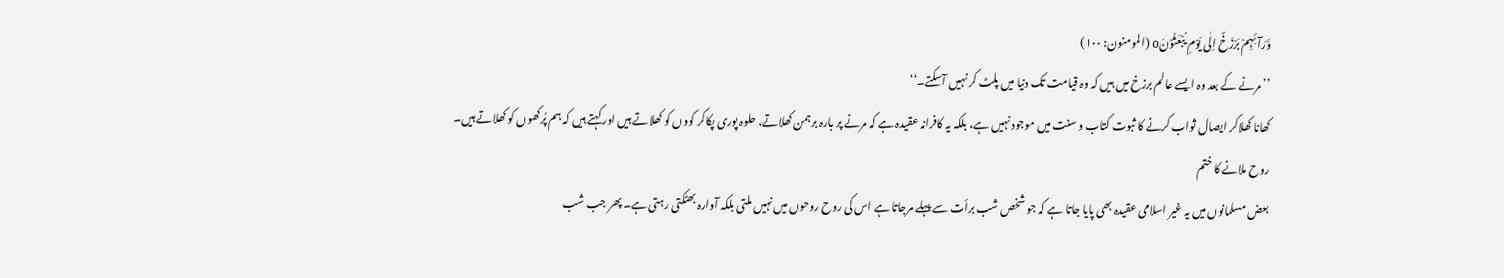وَّرَآئِہِمْ بَرْزَخٌ اِلٰی یَوْمِ یُبْعَثُوْنَo (المومنون: ۱۰۰)
’’مرنے کے بعد وہ ایسے عالم برزخ میں ہیں کہ وہ قیامت تک دنیا میں پلٹ کر نہیں آسکتے۔‘‘
کھانا کھلاکر ایصال ثواب کرنے کا ثبوت کتاب و سنت میں موجود نہیں ہے، بلکہ یہ کافرانہ عقیدہ ہے کہ مرنے پر بارہ برہمن کھلاتے، حلوہ پوری پکاکر کووں کو کھلاتے ہیں اور کہتے ہیں کہ ہم پُرکھوں کو کھلاتے ہیں۔
روح ملانے کا ختم
بعض مسلمانوں میں یہ غیر اسلامی عقیدہ بھی پایا جاتا ہے کہ جو شخص شب برأت سے پہلے مرجاتا ہے اس کی روح روحوں میں نہیں ملتی بلکہ آوارہ بھٹکتی رہتی ہے۔ پھر جب شب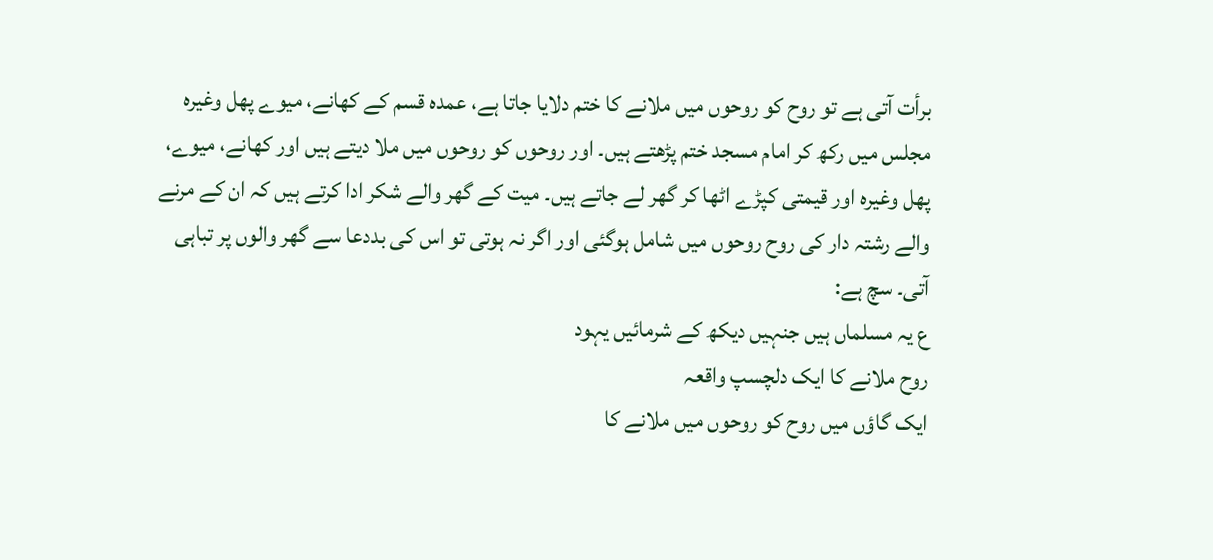برأت آتی ہے تو روح کو روحوں میں ملانے کا ختم دلایا جاتا ہے، عمدہ قسم کے کھانے، میوے پھل وغیرہ مجلس میں رکھ کر امام مسجد ختم پڑھتے ہیں۔ اور روحوں کو روحوں میں ملا دیتے ہیں اور کھانے، میوے، پھل وغیرہ اور قیمتی کپڑے اٹھا کر گھر لے جاتے ہیں۔ میت کے گھر والے شکر ادا کرتے ہیں کہ ان کے مرنے والے رشتہ دار کی روح روحوں میں شامل ہوگئی اور اگر نہ ہوتی تو اس کی بددعا سے گھر والوں پر تباہی آتی۔ سچ ہے:
ع یہ مسلماں ہیں جنہیں دیکھ کے شرمائیں یہود
روح ملانے کا ایک دلچسپ واقعہ
ایک گاؤں میں روح کو روحوں میں ملانے کا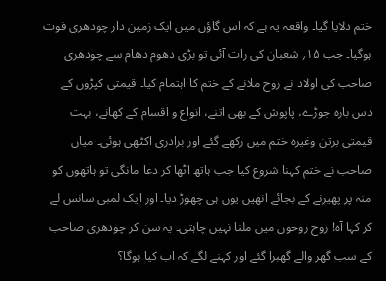ختم دلایا گیا۔ واقعہ یہ ہے کہ اس گاؤں میں ایک زمین دار چودھری فوت ہوگیا۔ جب ۱۵؍ شعبان کی رات آئی تو بڑی دھوم دھام سے چودھری صاحب کی اولاد نے روح ملانے کے ختم کا اہتمام کیا۔ قیمتی کپڑوں کے دس بارہ جوڑے، پاپوش کے بھی اتنے، انواع و اقسام کے کھانے، بہت قیمتی برتن وغیرہ ختم میں رکھے گئے اور برادری اکٹھی ہوئی۔ میاں صاحب نے ختم کہنا شروع کیا جب ہاتھ اٹھا کر دعا مانگی تو ہاتھوں کو منہ پر پھیرنے کے بجائے انھیں یوں ہی چھوڑ دیا۔ اور ایک لمبی سانس لے کر کہا آہ! روح روحوں میں ملنا نہیں چاہتی۔ یہ سن کر چودھری صاحب کے سب گھر والے گھبرا گئے اور کہنے لگے کہ اب کیا ہوگا؟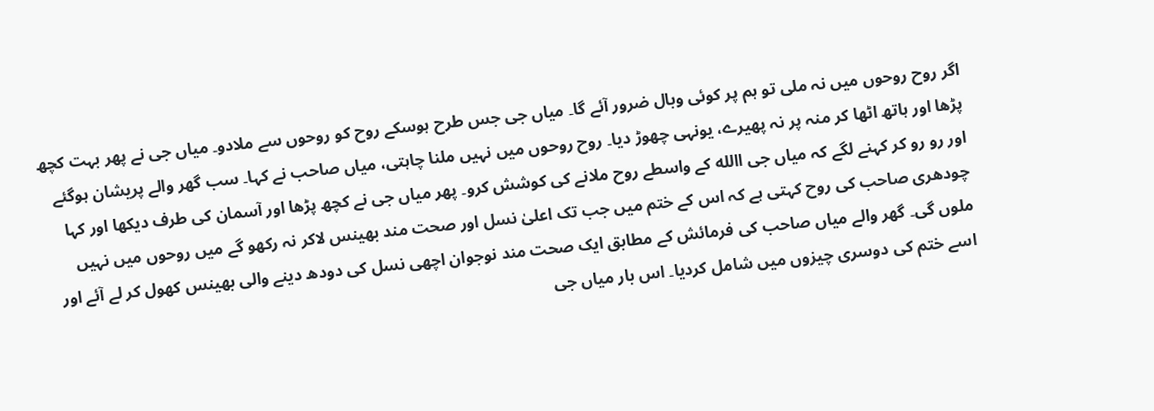اگر روح روحوں میں نہ ملی تو ہم پر کوئی وبال ضرور آئے گا۔ میاں جی جس طرح ہوسکے روح کو روحوں سے ملادو۔ میاں جی نے پھر بہت کچھ پڑھا اور ہاتھ اٹھا کر منہ پر نہ پھیرے، یونہی چھوڑ دیا۔ روح روحوں میں نہیں ملنا چاہتی، میاں صاحب نے کہا۔ سب گھر والے پریشان ہوگئے اور رو رو کر کہنے لگے کہ میاں جی االله کے واسطے روح ملانے کی کوشش کرو۔ پھر میاں جی نے کچھ پڑھا اور آسمان کی طرف دیکھا اور کہا چودھری صاحب کی روح کہتی ہے کہ اس کے ختم میں جب تک اعلیٰ نسل اور صحت مند بھینس لاکر نہ رکھو گے میں روحوں میں نہیں ملوں گی۔ گھر والے میاں صاحب کی فرمائش کے مطابق ایک صحت مند نوجوان اچھی نسل کی دودھ دینے والی بھینس کھول کر لے آئے اور اسے ختم کی دوسری چیزوں میں شامل کردیا۔ اس بار میاں جی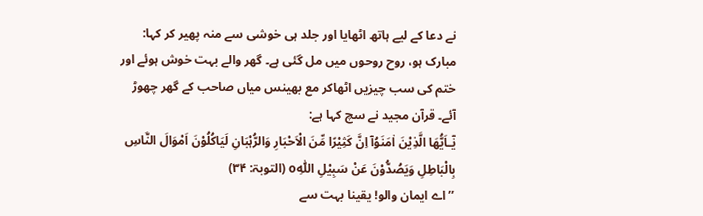نے دعا کے لیے ہاتھ اٹھایا اور جلد ہی خوشی سے منہ پھیر کر کہا: مبارک ہو، روح روحوں میں مل گئی ہے۔ گھر والے بہت خوش ہوئے اور ختم کی سب چیزیں اٹھاکر مع بھینس میاں صاحب کے گھر چھوڑ آئے۔ قرآن مجید نے سچ کہا ہے:
یٰٓـاَیُّھَا الَّذِیْنَ اٰمَنَوُآ اِنَّ کَثِیْرًا مِّنَ الْاَحْبَارِ وَالرُّہْبَانِ لَیَاکُلُوْنَ اَمْوَالَ النَّاسِ بِالْبَاطِلِ وَیَصُدُّوْنَ عَنْ سَبِیْلِ اللّٰہِo (التوبۃ: ۳۴)
’’اے ایمان والو! یقینا بہت سے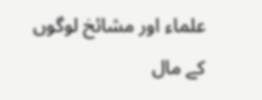علماء اور مشائخ لوگوں کے مال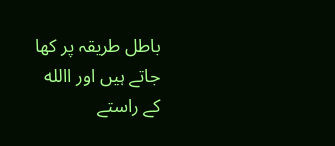باطل طریقہ پر کھا جاتے ہیں اور االله کے راستے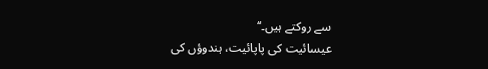سے روکتے ہیں۔‘‘
عیسائیت کی پاپائیت، ہندوؤں کی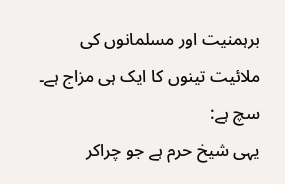برہمنیت اور مسلمانوں کی ملائیت تینوں کا ایک ہی مزاج ہے۔ سچ ہے:
یہی شیخ حرم ہے جو چراکر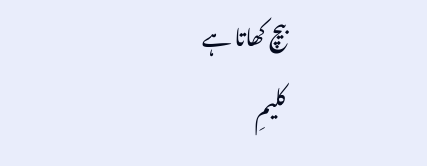بیچ کھاتا ہے
کلیمِ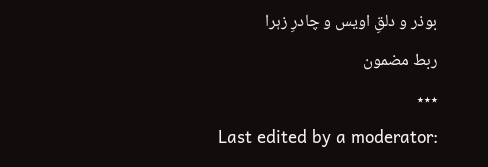بوذر و دلقِ اویس و چادرِ زہرا
ربط مضمون
٭٭٭
Last edited by a moderator: